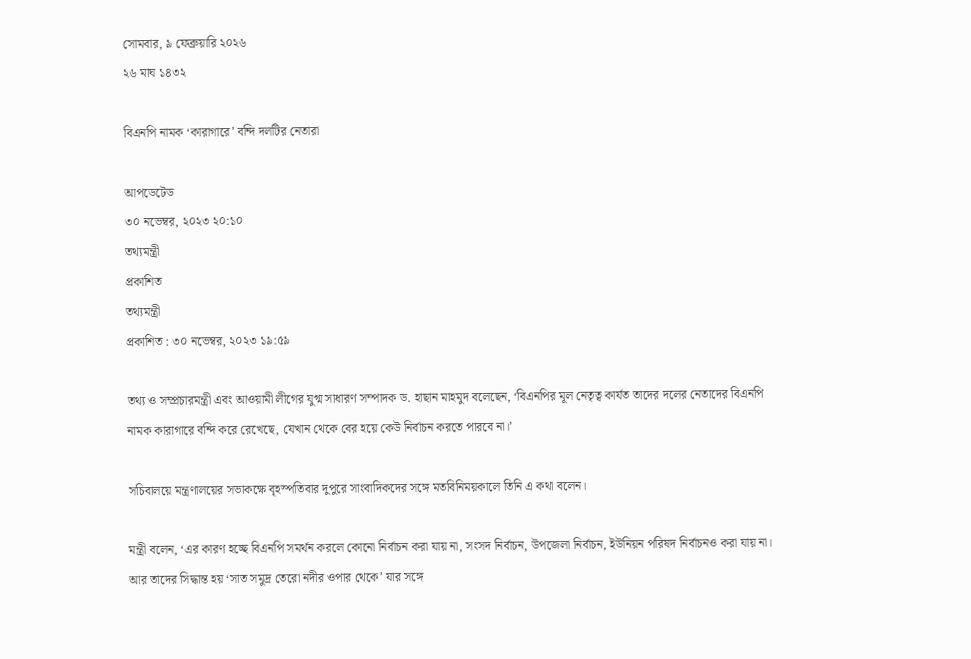সোমবার, ৯ ফেব্রুয়ারি ২০২৬
২৬ মাঘ ১৪৩২

বিএনপি নামক ‘কারাগারে’ বন্দি দলটির নেতারা

আপডেটেড
৩০ নভেম্বর, ২০২৩ ২০:১০
তথ্যমন্ত্রী
প্রকাশিত
তথ্যমন্ত্রী
প্রকাশিত : ৩০ নভেম্বর, ২০২৩ ১৯:৫৯

তথ্য ও সম্প্রচারমন্ত্রী এবং আওয়ামী লীগের যুগ্ম সাধারণ সম্পাদক ড. হাছান মাহমুদ বলেছেন, ‘বিএনপির মূল নেতৃত্ব কার্যত তাদের দলের নেতাদের বিএনপি নামক কারাগারে বন্দি করে রেখেছে, যেখান থেকে বের হয়ে কেউ নির্বাচন করতে পারবে না।’

সচিবালয়ে মন্ত্রণালয়ের সভাকক্ষে বৃহস্পতিবার দুপুরে সাংবাদিকদের সঙ্গে মতবিনিময়কালে তিনি এ কথা বলেন।

মন্ত্রী বলেন, ‘এর কারণ হচ্ছে বিএনপি সমর্থন করলে কোনো নির্বাচন করা যায় না, সংসদ নির্বাচন, উপজেলা নির্বাচন, ইউনিয়ন পরিষদ নির্বাচনও করা যায় না। আর তাদের সিদ্ধান্ত হয় ‘সাত সমুদ্র তেরো নদীর ওপার থেকে’ যার সঙ্গে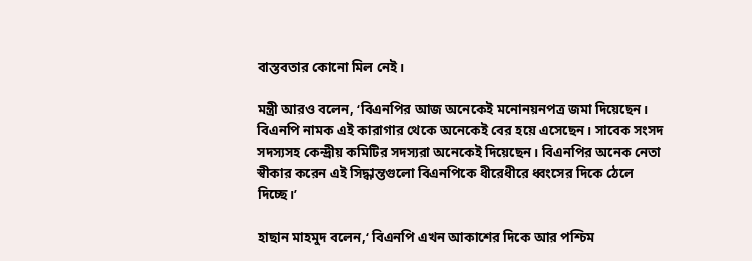বাস্তবতার কোনো মিল নেই।

মন্ত্রী আরও বলেন, ‘বিএনপির আজ অনেকেই মনোনয়নপত্র জমা দিয়েছেন। বিএনপি নামক এই কারাগার থেকে অনেকেই বের হয়ে এসেছেন। সাবেক সংসদ সদস্যসহ কেন্দ্রীয় কমিটির সদস্যরা অনেকেই দিয়েছেন। বিএনপির অনেক নেতা স্বীকার করেন এই সিদ্ধান্তগুলো বিএনপিকে ধীরেধীরে ধ্বংসের দিকে ঠেলে দিচ্ছে।’

হাছান মাহমুদ বলেন,‘ বিএনপি এখন আকাশের দিকে আর পশ্চিম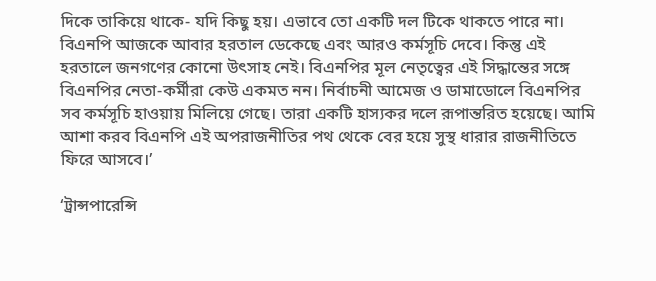দিকে তাকিয়ে থাকে- যদি কিছু হয়। এভাবে তো একটি দল টিকে থাকতে পারে না। বিএনপি আজকে আবার হরতাল ডেকেছে এবং আরও কর্মসূচি দেবে। কিন্তু এই হরতালে জনগণের কোনো উৎসাহ নেই। বিএনপির মূল নেতৃত্বের এই সিদ্ধান্তের সঙ্গে বিএনপির নেতা-কর্মীরা কেউ একমত নন। নির্বাচনী আমেজ ও ডামাডোলে বিএনপির সব কর্মসূচি হাওয়ায় মিলিয়ে গেছে। তারা একটি হাস্যকর দলে রূপান্তরিত হয়েছে। আমি আশা করব বিএনপি এই অপরাজনীতির পথ থেকে বের হয়ে সুস্থ ধারার রাজনীতিতে ফিরে আসবে।’

‘ট্রান্সপারেন্সি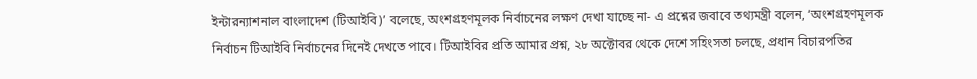ইন্টারন্যাশনাল বাংলাদেশ (টিআইবি)’ বলেছে, অংশগ্রহণমূলক নির্বাচনের লক্ষণ দেখা যাচ্ছে না- এ প্রশ্নের জবাবে তথ্যমন্ত্রী বলেন, ‘অংশগ্রহণমূলক নির্বাচন টিআইবি নির্বাচনের দিনেই দেখতে পাবে। টিআইবির প্রতি আমার প্রশ্ন, ২৮ অক্টোবর থেকে দেশে সহিংসতা চলছে, প্রধান বিচারপতির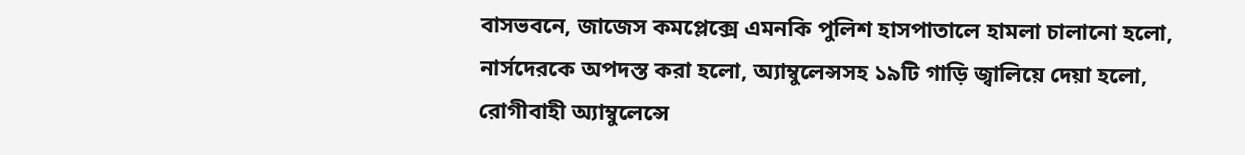বাসভবনে, জাজেস কমপ্লেক্সে এমনকি পুলিশ হাসপাতালে হামলা চালানো হলো, নার্সদেরকে অপদস্ত করা হলো, অ্যাম্বুলেন্সসহ ১৯টি গাড়ি জ্বালিয়ে দেয়া হলো, রোগীবাহী অ্যাম্বুলেন্সে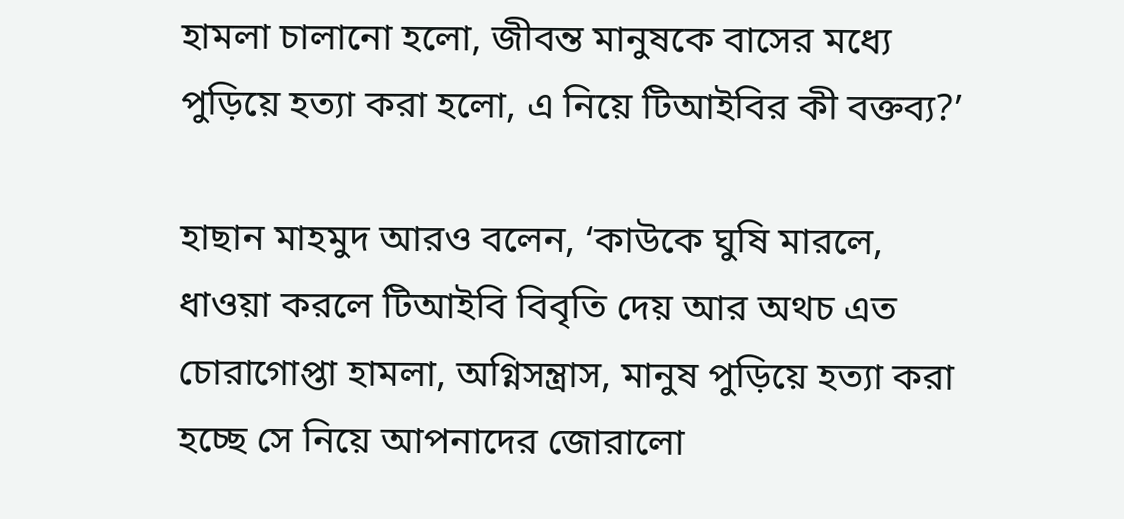হামলা চালানো হলো, জীবন্ত মানুষকে বাসের মধ্যে পুড়িয়ে হত্যা করা হলো, এ নিয়ে টিআইবির কী বক্তব্য?’

হাছান মাহমুদ আরও বলেন, ‘কাউকে ঘুষি মারলে, ধাওয়া করলে টিআইবি বিবৃতি দেয় আর অথচ এত চোরাগোপ্তা হামলা, অগ্নিসন্ত্রাস, মানুষ পুড়িয়ে হত্যা করা হচ্ছে সে নিয়ে আপনাদের জোরালো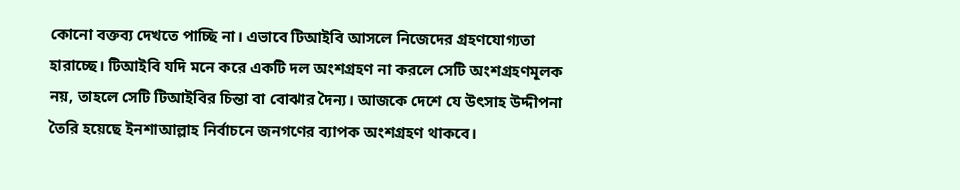কোনো বক্তব্য দেখতে পাচ্ছি না। এভাবে টিআইবি আসলে নিজেদের গ্রহণযোগ্যতা হারাচ্ছে। টিআইবি যদি মনে করে একটি দল অংশগ্রহণ না করলে সেটি অংশগ্রহণমূলক নয়, তাহলে সেটি টিআইবির চিন্তা বা বোঝার দৈন্য। আজকে দেশে যে উৎসাহ উদ্দীপনা তৈরি হয়েছে ইনশাআল্লাহ নির্বাচনে জনগণের ব্যাপক অংশগ্রহণ থাকবে।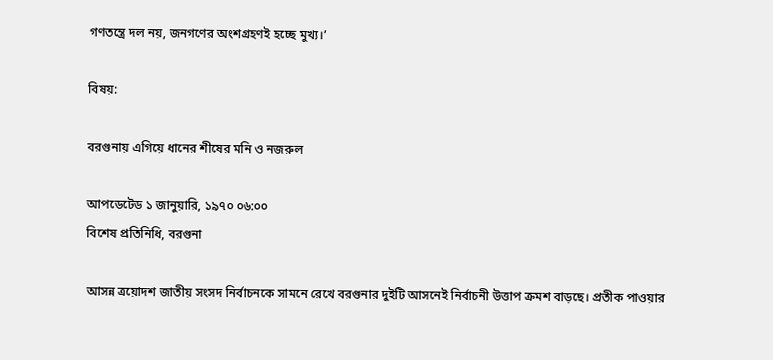গণতন্ত্রে দল নয়, জনগণের অংশগ্রহণই হচ্ছে মুখ্য।’

বিষয়:

বরগুনায় এগিয়ে ধানের শীষের মনি ও নজরুল

আপডেটেড ১ জানুয়ারি, ১৯৭০ ০৬:০০
বিশেষ প্রতিনিধি, বরগুনা

আসন্ন ত্রয়োদশ জাতীয় সংসদ নির্বাচনকে সামনে রেখে বরগুনার দুইটি আসনেই নির্বাচনী উত্তাপ ক্রমশ বাড়ছে। প্রতীক পাওয়ার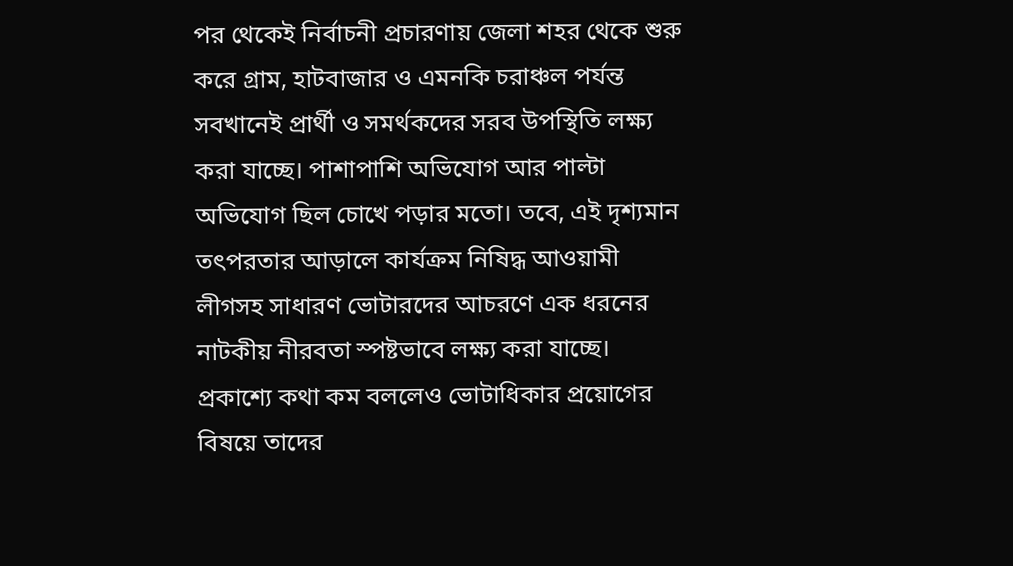পর থেকেই নির্বাচনী প্রচারণায় জেলা শহর থেকে শুরু করে গ্রাম, হাটবাজার ও এমনকি চরাঞ্চল পর্যন্ত সবখানেই প্রার্থী ও সমর্থকদের সরব উপস্থিতি লক্ষ্য করা যাচ্ছে। পাশাপাশি অভিযোগ আর পাল্টা অভিযোগ ছিল চোখে পড়ার মতো। তবে, এই দৃশ্যমান তৎপরতার আড়ালে কার্যক্রম নিষিদ্ধ আওয়ামী লীগসহ সাধারণ ভোটারদের আচরণে এক ধরনের নাটকীয় নীরবতা স্পষ্টভাবে লক্ষ্য করা যাচ্ছে। প্রকাশ্যে কথা কম বললেও ভোটাধিকার প্রয়োগের বিষয়ে তাদের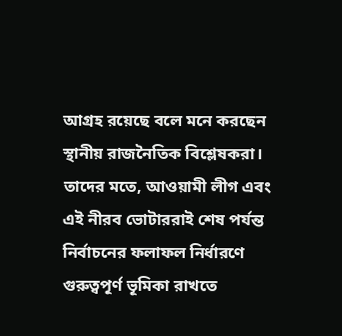আগ্রহ রয়েছে বলে মনে করছেন স্থানীয় রাজনৈতিক বিশ্লেষকরা। তাদের মতে, আওয়ামী লীগ এবং এই নীরব ভোটাররাই শেষ পর্যন্ত নির্বাচনের ফলাফল নির্ধারণে গুরুত্বপূর্ণ ভূমিকা রাখতে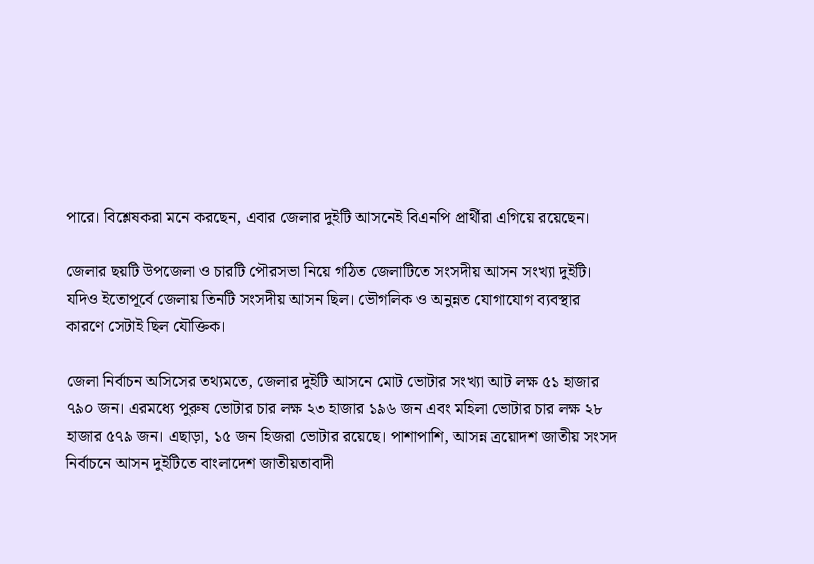পারে। বিশ্লেষকরা মনে করছেন, এবার জেলার দুইটি আসনেই বিএনপি প্রার্থীরা এগিয়ে রয়েছেন।

জেলার ছয়টি উপজেলা ও চারটি পৌরসভা নিয়ে গঠিত জেলাটিতে সংসদীয় আসন সংখ্যা দুইটি। যদিও ইতোপূর্বে জেলায় তিনটি সংসদীয় আসন ছিল। ভৌগলিক ও অনুন্নত যোগাযোগ ব্যবস্থার কারণে সেটাই ছিল যৌক্তিক।

জেলা নির্বাচন অসিসের তথ্যমতে, জেলার দুইটি আসনে মোট ভোটার সংখ্যা আট লক্ষ ৫১ হাজার ৭৯০ জন। এরমধ্যে পুরুষ ভোটার চার লক্ষ ২৩ হাজার ১৯৬ জন এবং মহিলা ভোটার চার লক্ষ ২৮ হাজার ৫৭৯ জন। এছাড়া, ১৫ জন হিজরা ভোটার রয়েছে। পাশাপাশি, আসন্ন ত্রয়োদশ জাতীয় সংসদ নির্বাচনে আসন দুইটিতে বাংলাদেশ জাতীয়তাবাদী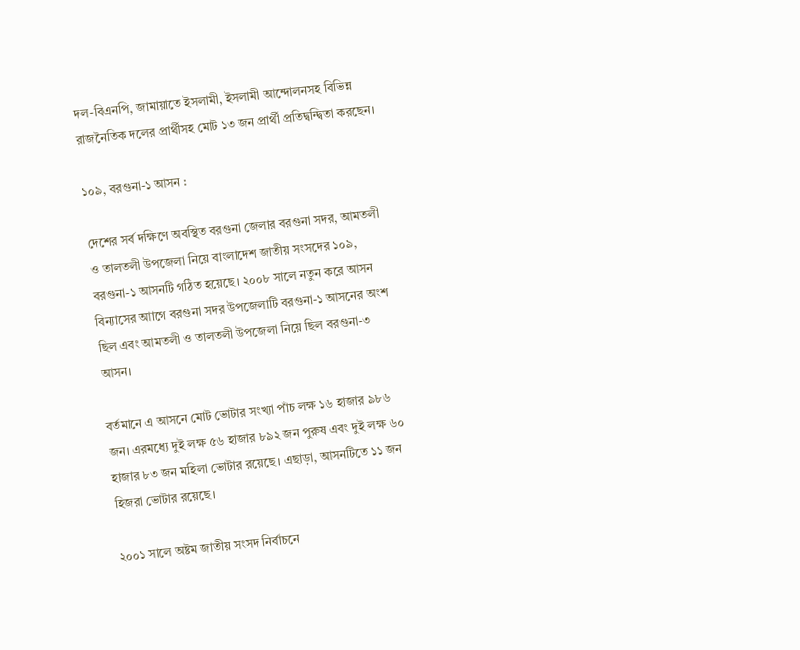দল-বিএনপি, জামায়াতে ইসলামী, ইসলামী আন্দোলনসহ বিভিন্ন রাজনৈতিক দলের প্রার্থীসহ মোট ১৩ জন প্রার্থী প্রতিদ্বন্দ্বিতা করছেন।

১০৯, বরগুনা-১ আসন :

দেশের সর্ব দক্ষিণে অবস্থিত বরগুনা জেলার বরগুনা সদর, আমতলী ও তালতলী উপজেলা নিয়ে বাংলাদেশ জাতীয় সংসদের ১০৯, বরগুনা-১ আসনটি গঠিত হয়েছে। ২০০৮ সালে নতুন করে আসন বিন্যাসের আাগে বরগুনা সদর উপজেলাটি বরগুনা-১ আসনের অংশ ছিল এবং আমতলী ও তালতলী উপজেলা নিয়ে ছিল বরগুনা-৩ আসন।

বর্তমানে এ আসনে মোট ভোটার সংখ্যা পাঁচ লক্ষ ১৬ হাজার ৯৮৬ জন। এরমধ্যে দুই লক্ষ ৫৬ হাজার ৮৯২ জন পুরুষ এবং দুই লক্ষ ৬০ হাজার ৮৩ জন মহিলা ভোটার রয়েছে। এছাড়া, আসনটিতে ১১ জন হিজরা ভোটার রয়েছে।

২০০১ সালে অষ্টম জাতীয় সংসদ নির্বাচনে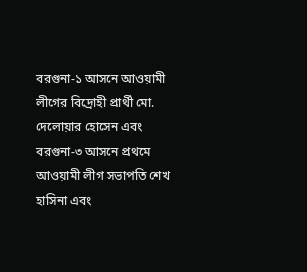বরগুনা-১ আসনে আওয়ামী লীগের বিদ্রোহী প্রার্থী মো. দেলোয়ার হোসেন এবং বরগুনা-৩ আসনে প্রথমে আওয়ামী লীগ সভাপতি শেখ হাসিনা এবং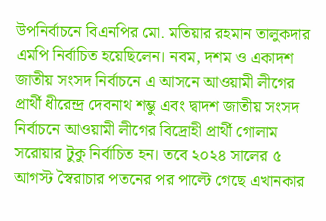উপনির্বাচনে বিএনপির মো. মতিয়ার রহমান তালুকদার এমপি নির্বাচিত হয়েছিলেন। নবম, দশম ও একাদশ জাতীয় সংসদ নির্বাচনে এ আসনে আওয়ামী লীগের প্রার্থী ধীরেন্দ্র দেবনাথ শম্ভু এবং দ্বাদশ জাতীয় সংসদ নির্বাচনে আওয়ামী লীগের বিদ্রোহী প্রার্থী গোলাম সরোয়ার টুকু নির্বাচিত হন। তবে ২০২৪ সালের ৫ আগস্ট স্বৈরাচার পতনের পর পাল্টে গেছে এখানকার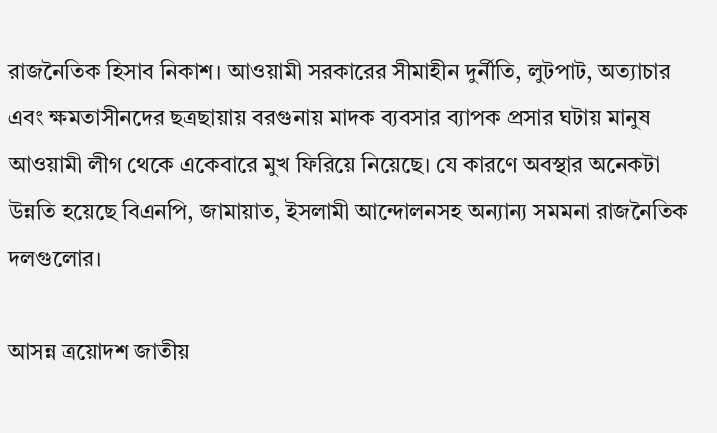রাজনৈতিক হিসাব নিকাশ। আওয়ামী সরকারের সীমাহীন দুর্নীতি, লুটপাট, অত্যাচার এবং ক্ষমতাসীনদের ছত্রছায়ায় বরগুনায় মাদক ব্যবসার ব্যাপক প্রসার ঘটায় মানুষ আওয়ামী লীগ থেকে একেবারে মুখ ফিরিয়ে নিয়েছে। যে কারণে অবস্থার অনেকটা উন্নতি হয়েছে বিএনপি, জামায়াত, ইসলামী আন্দোলনসহ অন্যান্য সমমনা রাজনৈতিক দলগুলোর।

আসন্ন ত্রয়োদশ জাতীয়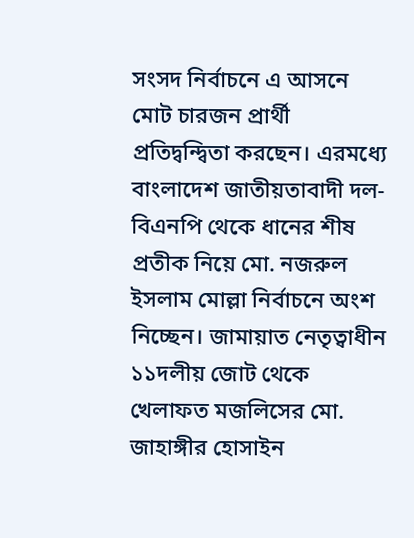সংসদ নির্বাচনে এ আসনে মোট চারজন প্রার্থী প্রতিদ্বন্দ্বিতা করছেন। এরমধ্যে বাংলাদেশ জাতীয়তাবাদী দল-বিএনপি থেকে ধানের শীষ প্রতীক নিয়ে মো. নজরুল ইসলাম মোল্লা নির্বাচনে অংশ নিচ্ছেন। জামায়াত নেতৃত্বাধীন ১১দলীয় জোট থেকে খেলাফত মজলিসের মো. জাহাঙ্গীর হোসাইন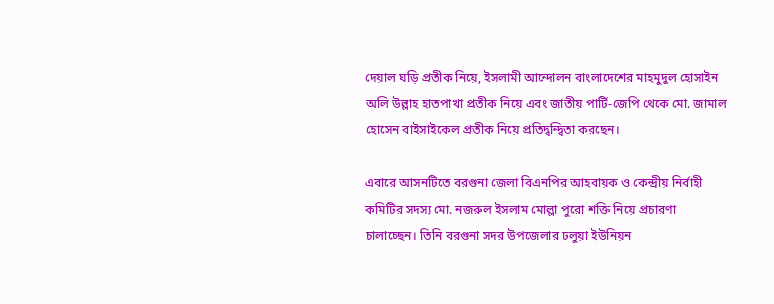দেয়াল ঘড়ি প্রতীক নিয়ে, ইসলামী আন্দোলন বাংলাদেশের মাহমুদুল হোসাইন অলি উল্লাহ হাতপাখা প্রতীক নিয়ে এবং জাতীয় পার্টি-জেপি থেকে মো. জামাল হোসেন বাইসাইকেল প্রতীক নিয়ে প্রতিদ্বন্দ্বিতা করছেন।

এবারে আসনটিতে বরগুনা জেলা বিএনপির আহবায়ক ও কেন্দ্রীয় নির্বাহী কমিটির সদস্য মো. নজরুল ইসলাম মোল্লা পুরো শক্তি নিয়ে প্রচারণা চালাচ্ছেন। তিনি বরগুনা সদর উপজেলার ঢলুয়া ইউনিয়ন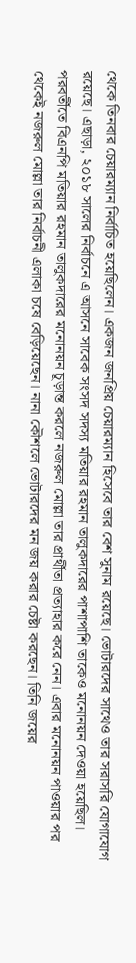থেকে তিনবার চেয়ারম্যান নির্বাচিত হয়েছিলেন। একজন জনপ্রিয় চেয়ারম্যান হিসেবে তার বেশ সুনাম রয়েছে। ভোটারদের সাথেও তার সরাসরি যোগাযোগ রয়েছে। এছাড়া, ২০১৮ সালের নির্বাচনে এ আসনে সাবেক সংসদ সদস্য মতিয়ার রহমান তালুকদারের পাশাপাশি তাকেও মনোনয়ন দেওয়া হয়েছিল। পরবর্তীতে বিএনপি মতিয়ার রহমান তালুকদারের মনোনয়ন চূড়ান্ত করলে নজরুল মোল্লা তার প্রার্থীতা প্রত্যাহার করে নেন। এবার মনোনয়ন পাওয়ার পর থেকেই নজরুল মোল্লা তার নির্বাচনী এলাকা চষে বেড়িয়েছেন। নানা কৌশলে ভোটারদের মন জয় করার চেষ্টা করছেন। তিনি জয়ের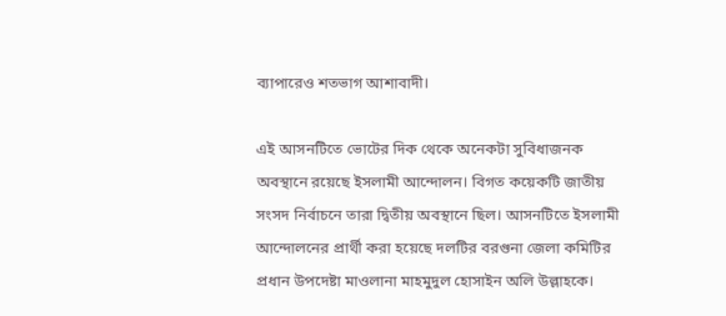ব্যাপারেও শতভাগ আশাবাদী।

এই আসনটিতে ভোটের দিক থেকে অনেকটা সুবিধাজনক অবস্থানে রয়েছে ইসলামী আন্দোলন। বিগত কয়েকটি জাতীয় সংসদ নির্বাচনে তারা দ্বিতীয় অবস্থানে ছিল। আসনটিতে ইসলামী আন্দোলনের প্রার্থী করা হয়েছে দলটির বরগুনা জেলা কমিটির প্রধান উপদেষ্টা মাওলানা মাহমুদুল হোসাইন অলি উল্লাহকে।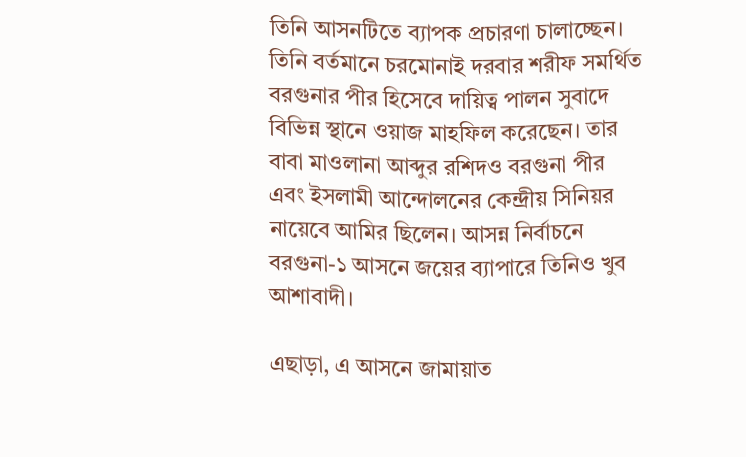তিনি আসনটিতে ব্যাপক প্রচারণা চালাচ্ছেন। তিনি বর্তমানে চরমোনাই দরবার শরীফ সমর্থিত বরগুনার পীর হিসেবে দায়িত্ব পালন সুবাদে বিভিন্ন স্থানে ওয়াজ মাহফিল করেছেন। তার বাবা মাওলানা আব্দুর রশিদও বরগুনা পীর এবং ইসলামী আন্দোলনের কেন্দ্রীয় সিনিয়র নায়েবে আমির ছিলেন। আসন্ন নির্বাচনে বরগুনা-১ আসনে জয়ের ব্যাপারে তিনিও খুব আশাবাদী।

এছাড়া, এ আসনে জামায়াত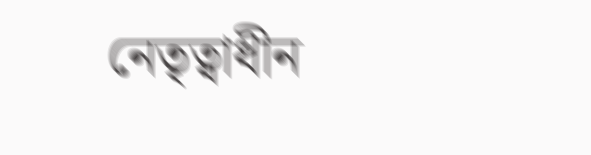নেতৃত্বাধীন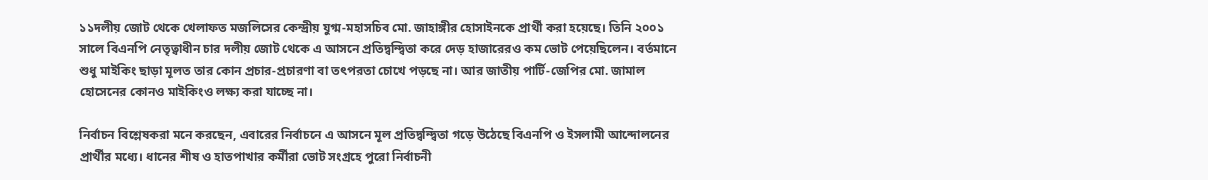১১দলীয় জোট থেকে খেলাফত মজলিসের কেন্দ্রীয় যুগ্ম-মহাসচিব মো. জাহাঙ্গীর হোসাইনকে প্রার্থী করা হয়েছে। তিনি ২০০১ সালে বিএনপি নেতৃত্বাধীন চার দলীয় জোট থেকে এ আসনে প্রতিদ্বন্দ্বিতা করে দেড় হাজারেরও কম ভোট পেয়েছিলেন। বর্তমানে শুধু মাইকিং ছাড়া মূলত তার কোন প্রচার-প্রচারণা বা তৎপরতা চোখে পড়ছে না। আর জাতীয় পার্টি-জেপির মো. জামাল হোসেনের কোনও মাইকিংও লক্ষ্য করা যাচ্ছে না।

নির্বাচন বিশ্লেষকরা মনে করছেন, এবারের নির্বাচনে এ আসনে মূল প্রতিদ্বন্দ্বিতা গড়ে উঠেছে বিএনপি ও ইসলামী আন্দোলনের প্রার্থীর মধ্যে। ধানের শীষ ও হাতপাখার কর্মীরা ভোট সংগ্রহে পুরো নির্বাচনী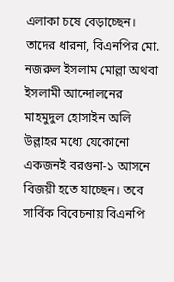এলাকা চষে বেড়াচ্ছেন। তাদের ধারনা, বিএনপির মো. নজরুল ইসলাম মোল্লা অথবা ইসলামী আন্দোলনের মাহমুদুল হোসাইন অলি উল্লাহর মধ্যে যেকোনো একজনই বরগুনা-১ আসনে বিজয়ী হতে যাচ্ছেন। তবে সার্বিক বিবেচনায় বিএনপি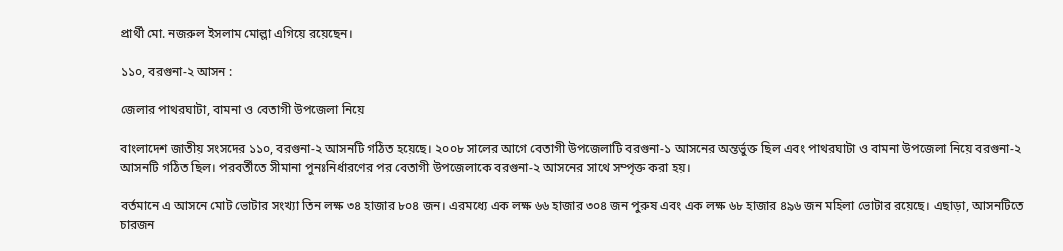প্রার্থী মো. নজরুল ইসলাম মোল্লা এগিয়ে রয়েছেন।

১১০, বরগুনা-২ আসন :

জেলার পাথরঘাটা, বামনা ও বেতাগী উপজেলা নিয়ে

বাংলাদেশ জাতীয় সংসদের ১১০, বরগুনা-২ আসনটি গঠিত হয়েছে। ২০০৮ সালের আগে বেতাগী উপজেলাটি বরগুনা-১ আসনের অন্তর্ভুক্ত ছিল এবং পাথরঘাটা ও বামনা উপজেলা নিয়ে বরগুনা-২ আসনটি গঠিত ছিল। পরবর্তীতে সীমানা পুনঃনির্ধারণের পর বেতাগী উপজেলাকে বরগুনা-২ আসনের সাথে সম্পৃক্ত করা হয়।

বর্তমানে এ আসনে মোট ভোটার সংখ্যা তিন লক্ষ ৩৪ হাজার ৮০৪ জন। এরমধ্যে এক লক্ষ ৬৬ হাজার ৩০৪ জন পুরুষ এবং এক লক্ষ ৬৮ হাজার ৪৯৬ জন মহিলা ভোটার রয়েছে। এছাড়া, আসনটিতে চারজন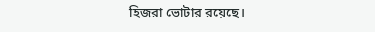হিজরা ভোটার রয়েছে।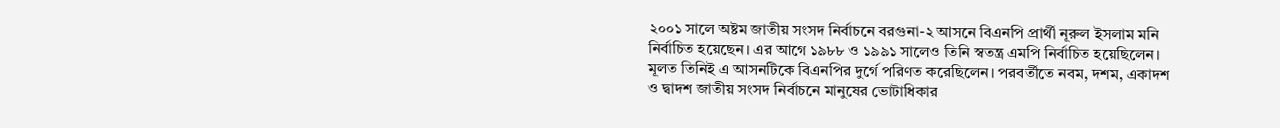২০০১ সালে অষ্টম জাতীয় সংসদ নির্বাচনে বরগুনা-২ আসনে বিএনপি প্রার্থী নূরুল ইসলাম মনি নির্বাচিত হয়েছেন। এর আগে ১৯৮৮ ও ১৯৯১ সালেও তিনি স্বতন্ত্র এমপি নির্বাচিত হয়েছিলেন। মূলত তিনিই এ আসনটিকে বিএনপির দুর্গে পরিণত করেছিলেন। পরবর্তীতে নবম, দশম, একাদশ ও দ্বাদশ জাতীয় সংসদ নির্বাচনে মানুষের ভোটাধিকার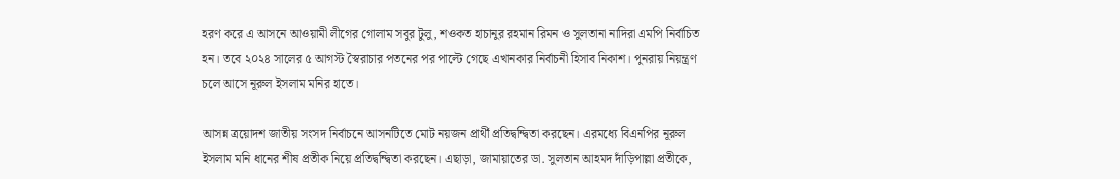হরণ করে এ আসনে আওয়ামী লীগের গোলাম সবুর টুলু, শওকত হাচানুর রহমান রিমন ও সুলতানা নাদিরা এমপি নির্বাচিত হন। তবে ২০২৪ সালের ৫ আগস্ট স্বৈরাচার পতনের পর পাল্টে গেছে এখানকার নির্বাচনী হিসাব নিকাশ। পুনরায় নিয়ন্ত্রণ চলে আসে নূরুল ইসলাম মনির হাতে।

আসন্ন ত্রয়োদশ জাতীয় সংসদ নির্বাচনে আসনটিতে মোট নয়জন প্রার্থী প্রতিদ্বন্দ্বিতা করছেন। এরমধ্যে বিএনপির নূরুল ইসলাম মনি ধানের শীষ প্রতীক নিয়ে প্রতিদ্বন্দ্বিতা করছেন। এছাড়া, জামায়াতের ডা. সুলতান আহমদ দাঁড়িপাল্লা প্রতীকে,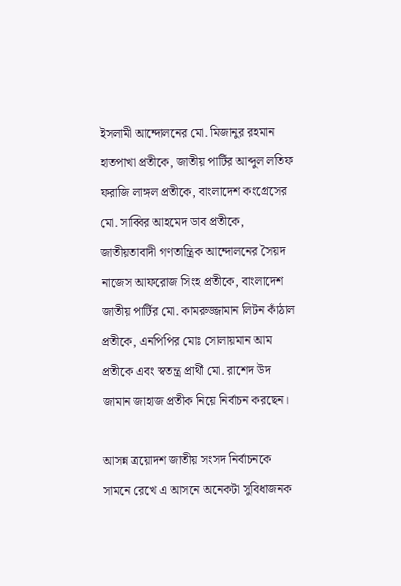ইসলামী আন্দোলনের মো. মিজানুর রহমান হাতপাখা প্রতীকে, জাতীয় পার্টির আব্দুল লতিফ ফরাজি লাঙ্গল প্রতীকে, বাংলাদেশ কংগ্রেসের মো. সাব্বির আহমেদ ডাব প্রতীকে, জাতীয়তাবাদী গণতান্ত্রিক আন্দোলনের সৈয়দ নাজেস আফরোজ সিংহ প্রতীকে, বাংলাদেশ জাতীয় পার্টির মো. কামরুজ্জামান লিটন কাঁঠাল প্রতীকে, এনপিপির মোঃ সোলায়মান আম প্রতীকে এবং স্বতন্ত্র প্রার্থী মো. রাশেদ উদ জামান জাহাজ প্রতীক নিয়ে নির্বাচন করছেন।

আসন্ন ত্রয়োদশ জাতীয় সংসদ নির্বাচনকে সামনে রেখে এ আসনে অনেকটা সুবিধাজনক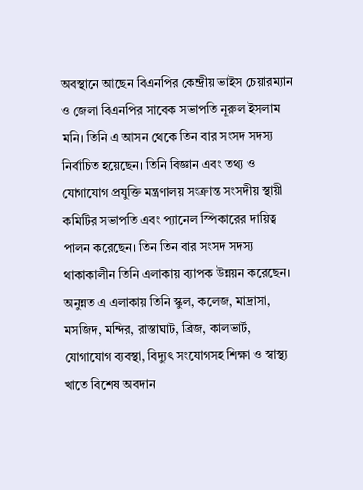অবস্থানে আছেন বিএনপির কেন্দ্রীয় ভাইস চেয়ারম্যান ও জেলা বিএনপির সাবেক সভাপতি নূরুল ইসলাম মনি। তিনি এ আসন থেকে তিন বার সংসদ সদস্য নির্বাচিত হয়েছেন। তিনি বিজ্ঞান এবং তথ্য ও যোগাযোগ প্রযুক্তি মন্ত্রণালয় সংক্রান্ত সংসদীয় স্থায়ী কমিটির সভাপতি এবং প্যানেল স্পিকারের দায়িত্ব পালন করেছেন। তিন তিন বার সংসদ সদস্য থাকাকালীন তিনি এলাকায় ব্যাপক উন্নয়ন করেছেন। অনুন্নত এ এলাকায় তিনি স্কুল, কলেজ, মাদ্রাসা, মসজিদ, মন্দির, রাস্তাঘাট, ব্রিজ, কালভার্ট, যোগাযোগ ব্যবস্থা, বিদ্যুৎ সংযোগসহ শিক্ষা ও স্বাস্থ্য খাতে বিশেষ অবদান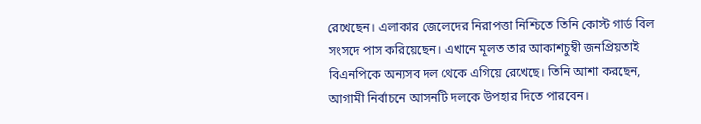রেখেছেন। এলাকার জেলেদের নিরাপত্তা নিশ্চিতে তিনি কোস্ট গার্ড বিল সংসদে পাস করিয়েছেন। এখানে মূলত তার আকাশচুম্বী জনপ্রিয়তাই বিএনপিকে অন্যসব দল থেকে এগিয়ে রেখেছে। তিনি আশা করছেন, আগামী নির্বাচনে আসনটি দলকে উপহার দিতে পারবেন।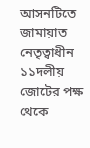আসনটিতে জামায়াত নেতৃত্বাধীন ১১দলীয় জোটের পক্ষ থেকে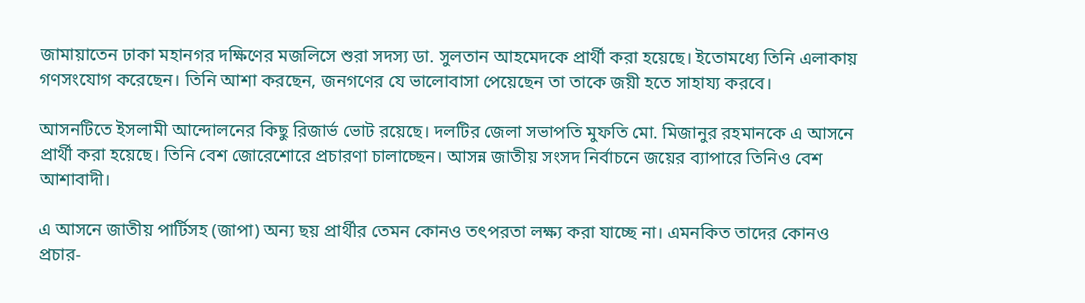জামায়াতেন ঢাকা মহানগর দক্ষিণের মজলিসে শুরা সদস্য ডা. সুলতান আহমেদকে প্রার্থী করা হয়েছে। ইতোমধ্যে তিনি এলাকায় গণসংযোগ করেছেন। তিনি আশা করছেন, জনগণের যে ভালোবাসা পেয়েছেন তা তাকে জয়ী হতে সাহায্য করবে।

আসনটিতে ইসলামী আন্দোলনের কিছু রিজার্ভ ভোট রয়েছে। দলটির জেলা সভাপতি মুফতি মো. মিজানুর রহমানকে এ আসনে প্রার্থী করা হয়েছে। তিনি বেশ জোরেশোরে প্রচারণা চালাচ্ছেন। আসন্ন জাতীয় সংসদ নির্বাচনে জয়ের ব্যাপারে তিনিও বেশ আশাবাদী।

এ আসনে জাতীয় পার্টিসহ (জাপা) অন্য ছয় প্রার্থীর তেমন কোনও তৎপরতা লক্ষ্য করা যাচ্ছে না। এমনকিত তাদের কোনও প্রচার-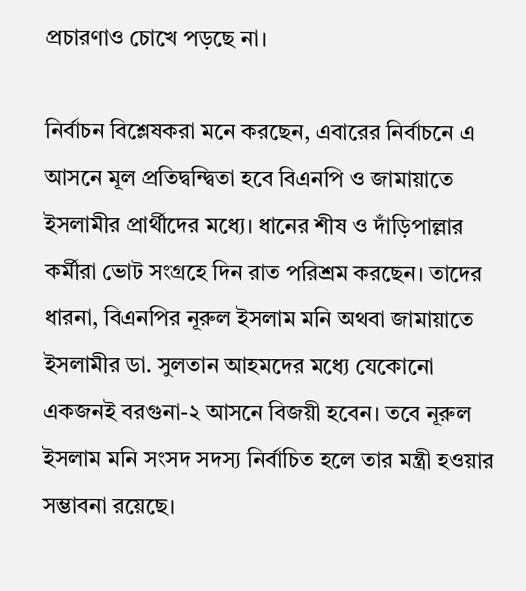প্রচারণাও চোখে পড়ছে না।

নির্বাচন বিশ্লেষকরা মনে করছেন, এবারের নির্বাচনে এ আসনে মূল প্রতিদ্বন্দ্বিতা হবে বিএনপি ও জামায়াতে ইসলামীর প্রার্থীদের মধ্যে। ধানের শীষ ও দাঁড়িপাল্লার কর্মীরা ভোট সংগ্রহে দিন রাত পরিশ্রম করছেন। তাদের ধারনা, বিএনপির নূরুল ইসলাম মনি অথবা জামায়াতে ইসলামীর ডা. সুলতান আহমদের মধ্যে যেকোনো একজনই বরগুনা-২ আসনে বিজয়ী হবেন। তবে নূরুল ইসলাম মনি সংসদ সদস্য নির্বাচিত হলে তার মন্ত্রী হওয়ার সম্ভাবনা রয়েছে।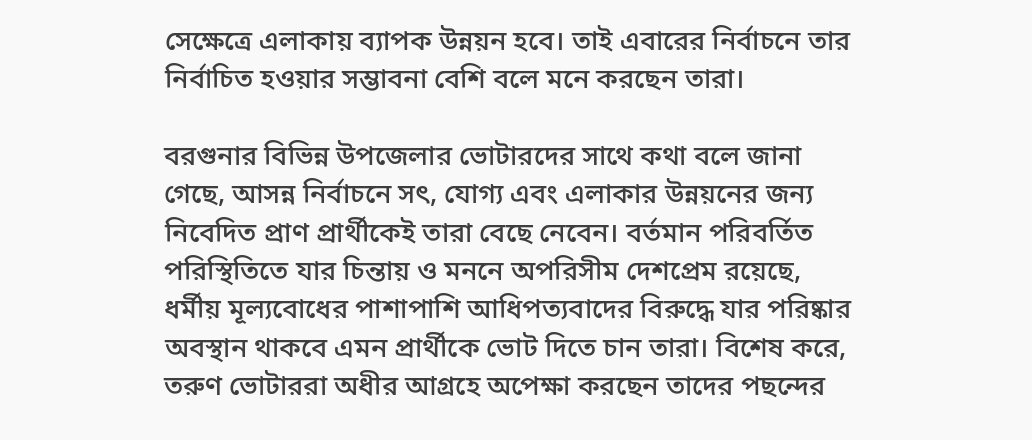সেক্ষেত্রে এলাকায় ব্যাপক উন্নয়ন হবে। তাই এবারের নির্বাচনে তার নির্বাচিত হওয়ার সম্ভাবনা বেশি বলে মনে করছেন তারা।

বরগুনার বিভিন্ন উপজেলার ভোটারদের সাথে কথা বলে জানা গেছে, আসন্ন নির্বাচনে সৎ, যোগ্য এবং এলাকার উন্নয়নের জন্য নিবেদিত প্রাণ প্রার্থীকেই তারা বেছে নেবেন। বর্তমান পরিবর্তিত পরিস্থিতিতে যার চিন্তায় ও মননে অপরিসীম দেশপ্রেম রয়েছে, ধর্মীয় মূল্যবোধের পাশাপাশি আধিপত্যবাদের বিরুদ্ধে যার পরিষ্কার অবস্থান থাকবে এমন প্রার্থীকে ভোট দিতে চান তারা। বিশেষ করে, তরুণ ভোটাররা অধীর আগ্রহে অপেক্ষা করছেন তাদের পছন্দের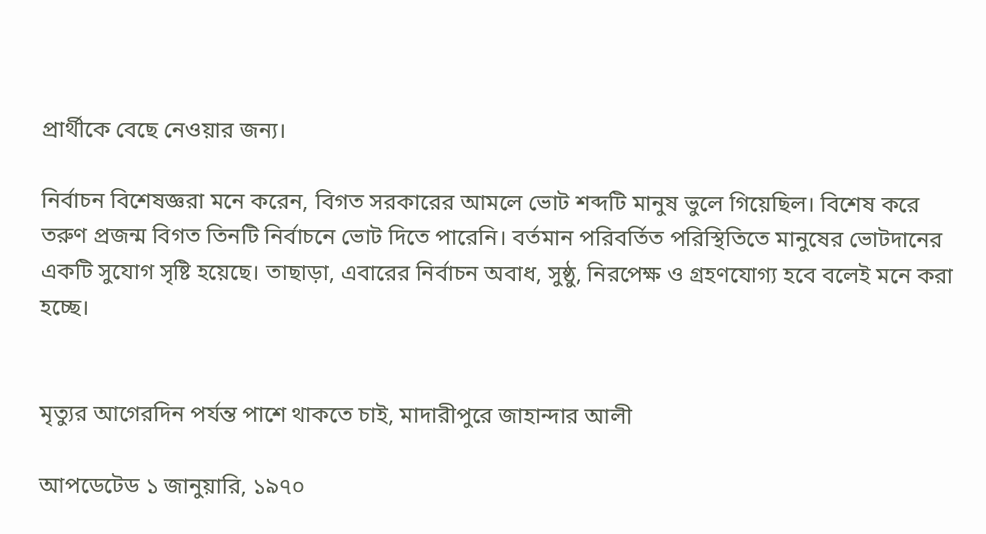প্রার্থীকে বেছে নেওয়ার জন্য।

নির্বাচন বিশেষজ্ঞরা মনে করেন, বিগত সরকারের আমলে ভোট শব্দটি মানুষ ভুলে গিয়েছিল। বিশেষ করে তরুণ প্রজন্ম বিগত তিনটি নির্বাচনে ভোট দিতে পারেনি। বর্তমান পরিবর্তিত পরিস্থিতিতে মানুষের ভোটদানের একটি সুযোগ সৃষ্টি হয়েছে। তাছাড়া, এবারের নির্বাচন অবাধ, সুষ্ঠু, নিরপেক্ষ ও গ্রহণযোগ্য হবে বলেই মনে করা হচ্ছে।


মৃত্যুর আগেরদিন পর্যন্ত পাশে থাকতে চাই, মাদারীপুরে জাহান্দার আলী

আপডেটেড ১ জানুয়ারি, ১৯৭০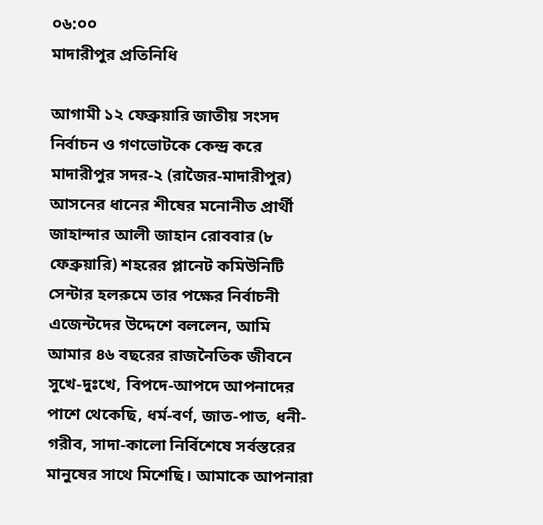০৬:০০
মাদারীপুর প্রতিনিধি

আগামী ১২ ফেব্রুয়ারি জাতীয় সংসদ নির্বাচন ও গণভোটকে কেন্দ্র করে মাদারীপুর সদর-২ (রাজৈর-মাদারীপুর) আসনের ধানের শীষের মনোনীত প্রার্থী জাহান্দার আলী জাহান রোববার (৮ ফেব্রুয়ারি) শহরের প্লানেট কমিউনিটি সেন্টার হলরুমে তার পক্ষের নির্বাচনী এজেন্টদের উদ্দেশে বললেন, আমি আমার ৪৬ বছরের রাজনৈতিক জীবনে সুখে-দুঃখে, বিপদে-আপদে আপনাদের পাশে থেকেছি, ধর্ম-বর্ণ, জাত-পাত, ধনী-গরীব, সাদা-কালো নির্বিশেষে সর্বস্তরের মানুষের সাথে মিশেছি। আমাকে আপনারা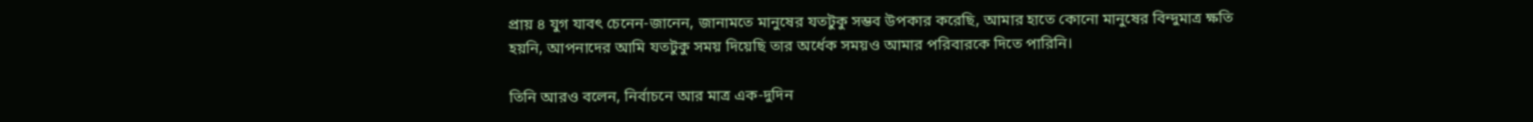প্রায় ৪ যুগ যাবৎ চেনেন-জানেন, জানামতে মানুষের যতটুকু সম্ভব উপকার করেছি, আমার হাতে কোনো মানুষের বিন্দুমাত্র ক্ষতি হয়নি, আপনাদের আমি যতটুকু সময় দিয়েছি তার অর্ধেক সময়ও আমার পরিবারকে দিতে পারিনি।

তিনি আরও বলেন, নির্বাচনে আর মাত্র এক-দুদিন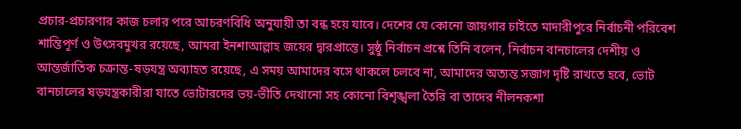প্রচার-প্রচারণার কাজ চলার পরে আচরণবিধি অনুযায়ী তা বন্ধ হয়ে যাবে। দেশের যে কোনো জায়গার চাইতে মাদারীপুরে নির্বাচনী পরিবেশ শান্তিপূর্ণ ও উৎসবমুখর রয়েছে, আমরা ইনশাআল্লাহ জয়ের দ্বারপ্রান্তে। সুষ্ঠু নির্বাচন প্রশ্নে তিনি বলেন, নির্বাচন বানচালের দেশীয় ও আন্তর্জাতিক চক্রান্ত-ষড়যন্ত্র অব্যাহত রয়েছে, এ সময় আমাদের বসে থাকলে চলবে না, আমাদের অত্যন্ত সজাগ দৃষ্টি রাখতে হবে, ভোট বানচালের ষড়যন্ত্রকারীরা যাতে ভোটারদের ভয়-ভীতি দেখানো সহ কোনো বিশৃঙ্খলা তৈরি বা তাদের নীলনকশা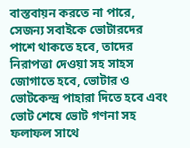বাস্তবায়ন করতে না পারে, সেজন্য সবাইকে ভোটারদের পাশে থাকতে হবে, তাদের নিরাপত্তা দেওয়া সহ সাহস জোগাতে হবে, ভোটার ও ভোটকেন্দ্র পাহারা দিতে হবে এবং ভোট শেষে ভোট গণনা সহ ফলাফল সাথে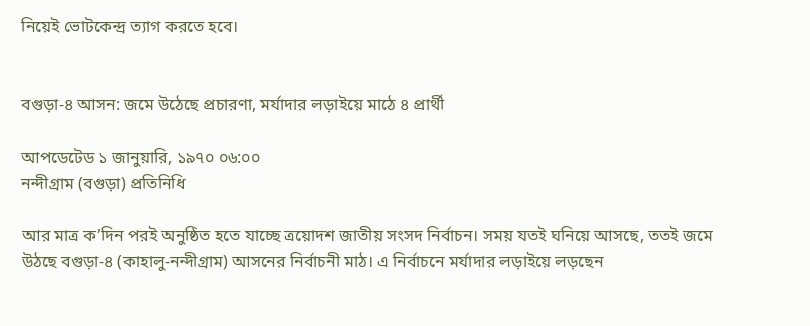নিয়েই ভোটকেন্দ্র ত্যাগ করতে হবে।


বগুড়া-৪ আসন: জমে উঠেছে প্রচারণা, মর্যাদার লড়াইয়ে মাঠে ৪ প্রার্থী

আপডেটেড ১ জানুয়ারি, ১৯৭০ ০৬:০০
নন্দীগ্রাম (বগুড়া) প্রতিনিধি

আর মাত্র ক’দিন পরই অনুষ্ঠিত হতে যাচ্ছে ত্রয়োদশ জাতীয় সংসদ নির্বাচন। সময় যতই ঘনিয়ে আসছে, ততই জমে উঠছে বগুড়া-৪ (কাহালু-নন্দীগ্রাম) আসনের নির্বাচনী মাঠ। এ নির্বাচনে মর্যাদার লড়াইয়ে লড়ছেন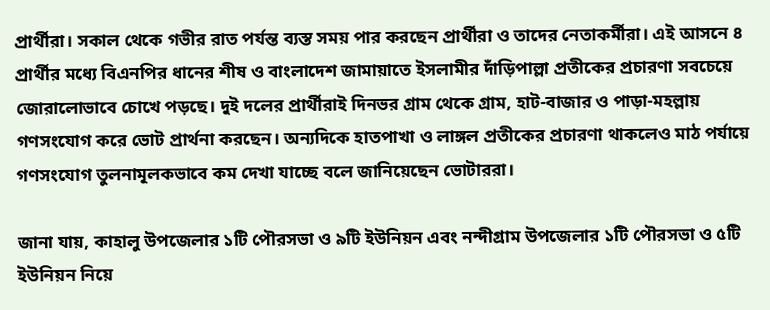প্রার্থীরা। সকাল থেকে গভীর রাত পর্যন্ত ব্যস্ত সময় পার করছেন প্রার্থীরা ও তাদের নেতাকর্মীরা। এই আসনে ৪ প্রার্থীর মধ্যে বিএনপির ধানের শীষ ও বাংলাদেশ জামায়াতে ইসলামীর দাঁড়িপাল্লা প্রতীকের প্রচারণা সবচেয়ে জোরালোভাবে চোখে পড়ছে। দুই দলের প্রার্থীরাই দিনভর গ্রাম থেকে গ্রাম, হাট-বাজার ও পাড়া-মহল্লায় গণসংযোগ করে ভোট প্রার্থনা করছেন। অন্যদিকে হাতপাখা ও লাঙ্গল প্রতীকের প্রচারণা থাকলেও মাঠ পর্যায়ে গণসংযোগ তুলনামূলকভাবে কম দেখা যাচ্ছে বলে জানিয়েছেন ভোটাররা।

জানা যায়, কাহালু উপজেলার ১টি পৌরসভা ও ৯টি ইউনিয়ন এবং নন্দীগ্রাম উপজেলার ১টি পৌরসভা ও ৫টি ইউনিয়ন নিয়ে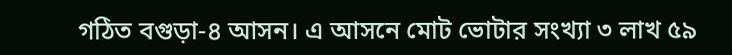গঠিত বগুড়া-৪ আসন। এ আসনে মোট ভোটার সংখ্যা ৩ লাখ ৫৯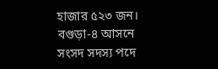হাজার ৫২৩ জন। বগুড়া-৪ আসনে সংসদ সদস্য পদে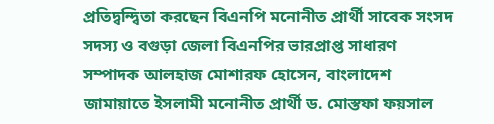প্রতিদ্বন্দ্বিতা করছেন বিএনপি মনোনীত প্রার্থী সাবেক সংসদ সদস্য ও বগুড়া জেলা বিএনপির ভারপ্রাপ্ত সাধারণ সম্পাদক আলহাজ মোশারফ হোসেন, বাংলাদেশ জামায়াতে ইসলামী মনোনীত প্রার্থী ড. মোস্তফা ফয়সাল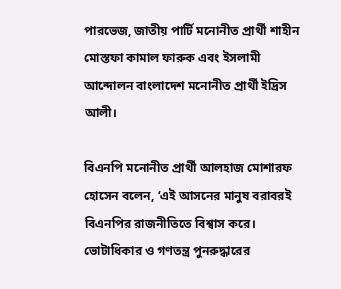পারভেজ, জাতীয় পার্টি মনোনীত প্রার্থী শাহীন মোস্তফা কামাল ফারুক এবং ইসলামী আন্দোলন বাংলাদেশ মনোনীত প্রার্থী ইদ্রিস আলী।

বিএনপি মনোনীত প্রার্থী আলহাজ মোশারফ হোসেন বলেন, ‘এই আসনের মানুষ বরাবরই বিএনপির রাজনীতিতে বিশ্বাস করে। ভোটাধিকার ও গণতন্ত্র পুনরুদ্ধারের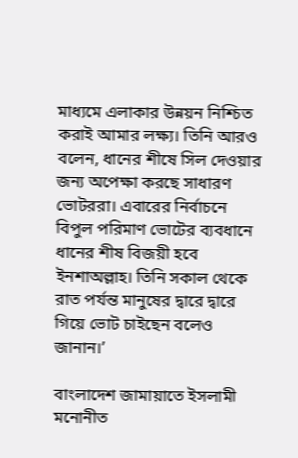মাধ্যমে এলাকার উন্নয়ন নিশ্চিত করাই আমার লক্ষ্য। তিনি আরও বলেন, ধানের শীষে সিল দেওয়ার জন্য অপেক্ষা করছে সাধারণ ভোটররা। এবারের নির্বাচনে বিপুল পরিমাণ ভোটের ব্যবধানে ধানের শীষ বিজয়ী হবে ইনশাঅল্লাহ। তিনি সকাল থেকে রাত পর্যন্ত মানুষের দ্বারে দ্বারে গিয়ে ভোট চাইছেন বলেও জানান।’

বাংলাদেশ জামায়াতে ইসলামী মনোনীত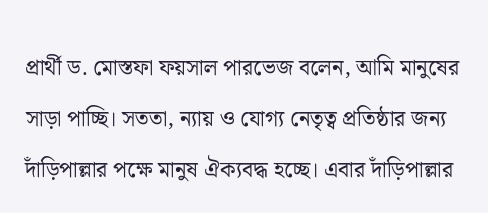প্রার্থী ড. মোস্তফা ফয়সাল পারভেজ বলেন, আমি মানুষের সাড়া পাচ্ছি। সততা, ন্যায় ও যোগ্য নেতৃত্ব প্রতিষ্ঠার জন্য দাঁড়িপাল্লার পক্ষে মানুষ ঐক্যবদ্ধ হচ্ছে। এবার দাঁড়িপাল্লার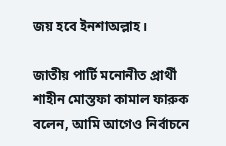জয় হবে ইনশাঅল্লাহ।

জাতীয় পার্টি মনোনীত প্রার্থী শাহীন মোস্তফা কামাল ফারুক বলেন, আমি আগেও নির্বাচনে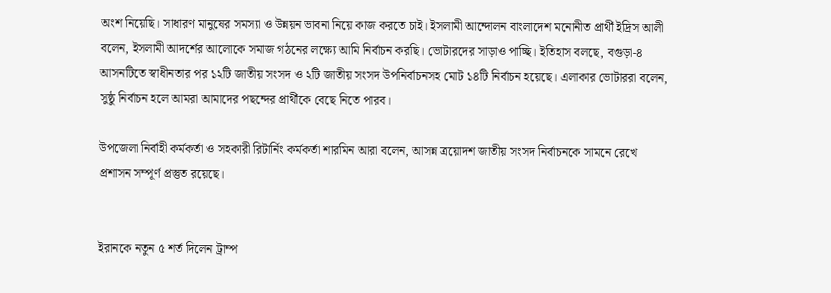অংশ নিয়েছি। সাধারণ মানুষের সমস্যা ও উন্নয়ন ভাবনা নিয়ে কাজ করতে চাই। ইসলামী আন্দোলন বাংলাদেশ মনোনীত প্রার্থী ইদ্রিস আলী বলেন, ইসলামী আদর্শের আলোকে সমাজ গঠনের লক্ষ্যে আমি নির্বাচন করছি। ভোটারদের সাড়াও পাচ্ছি। ইতিহাস বলছে, বগুড়া-৪ আসনটিতে স্বাধীনতার পর ১২টি জাতীয় সংসদ ও ২টি জাতীয় সংসদ উপনির্বাচনসহ মোট ১৪টি নির্বাচন হয়েছে। এলাকার ভোটাররা বলেন, সুষ্ঠু নির্বাচন হলে আমরা আমাদের পছন্দের প্রার্থীকে বেছে নিতে পারব।

উপজেলা নির্বাহী কর্মকর্তা ও সহকারী রিটার্নিং কর্মকর্তা শারমিন আরা বলেন, আসন্ন ত্রয়োদশ জাতীয় সংসদ নির্বাচনকে সামনে রেখে প্রশাসন সম্পূর্ণ প্রস্তুত রয়েছে।


ইরানকে নতুন ৫ শর্ত দিলেন ট্রাম্প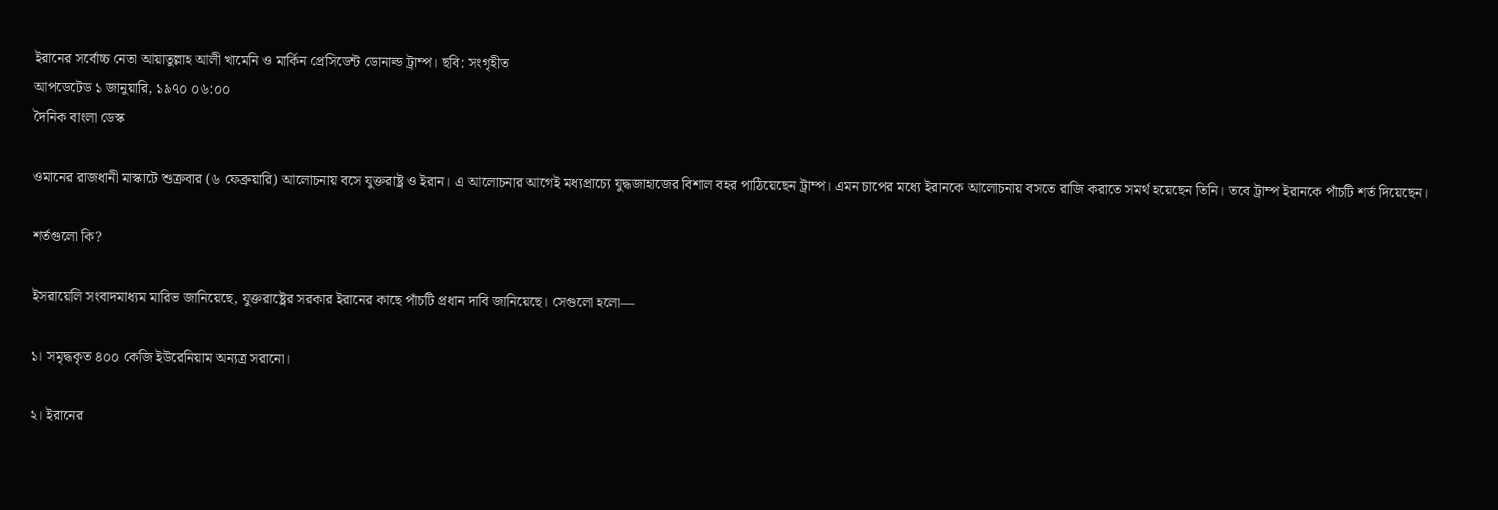ইরানের সর্বোচ্চ নেতা আয়াতুল্লাহ আলী খামেনি ও মার্কিন প্রেসিডেন্ট ডোনাল্ড ট্রাম্প। ছবি: সংগৃহীত
আপডেটেড ১ জানুয়ারি, ১৯৭০ ০৬:০০
দৈনিক বাংলা ডেস্ক

ওমানের রাজধানী মাস্কাটে শুক্রবার (৬ ফেব্রুয়ারি) আলোচনায় বসে যুক্তরাষ্ট্র ও ইরান। এ আলোচনার আগেই মধ্যপ্রাচ্যে যুদ্ধজাহাজের বিশাল বহর পাঠিয়েছেন ট্রাম্প। এমন চাপের মধ্যে ইরানকে আলোচনায় বসতে রাজি করাতে সমর্থ হয়েছেন তিনি। তবে ট্রাম্প ইরানকে পাঁচটি শর্ত দিয়েছেন।

শর্তগুলো কি?

ইসরায়েলি সংবাদমাধ্যম মারিভ জানিয়েছে, যুক্তরাষ্ট্রের সরকার ইরানের কাছে পাঁচটি প্রধান দাবি জানিয়েছে। সেগুলো হলো—

১। সমৃদ্ধকৃত ৪০০ কেজি ইউরেনিয়াম অন্যত্র সরানো।

২। ইরানের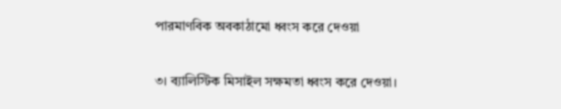পারমাণবিক অবকাঠামো ধ্বংস করে দেওয়া

৩। ব্যালিস্টিক মিসাইল সক্ষমতা ধ্বংস করে দেওয়া।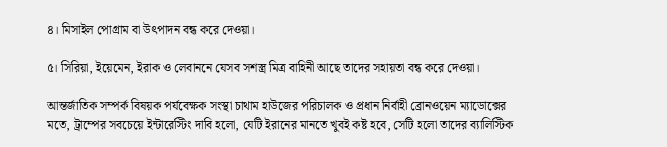৪। মিসাইল পোগ্রাম বা উৎপাদন বন্ধ করে দেওয়া।

৫। সিরিয়া, ইয়েমেন, ইরাক ও লেবাননে যেসব সশস্ত্র মিত্র বাহিনী আছে তাদের সহায়তা বন্ধ করে দেওয়া।

আন্তর্জাতিক সম্পর্ক বিষয়ক পর্যবেক্ষক সংস্থা চাথাম হাউজের পরিচালক ও প্রধান নির্বাহী ব্রোনওয়েন ম্যাডোক্সের মতে, ট্রাম্পের সবচেয়ে ইন্টারেস্টিং দাবি হলো, যেটি ইরানের মানতে খুবই কষ্ট হবে, সেটি হলো তাদের ব্যালিস্টিক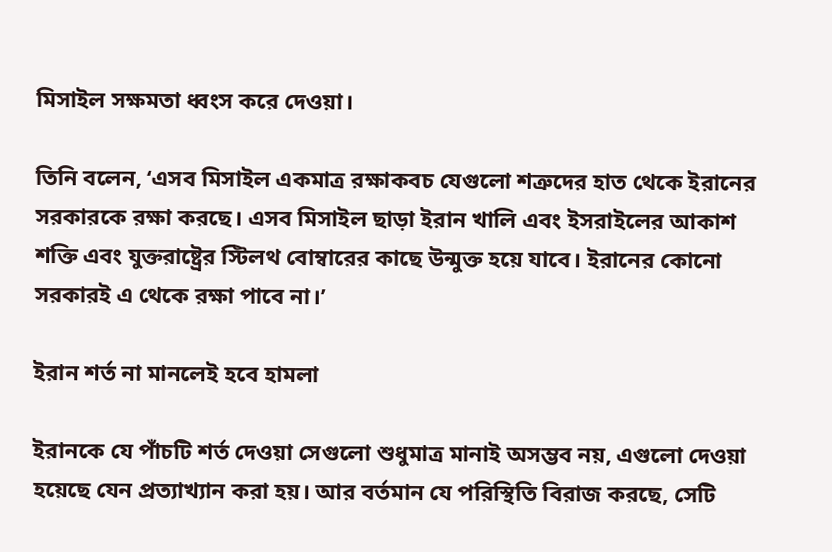মিসাইল সক্ষমতা ধ্বংস করে দেওয়া।

তিনি বলেন, ‘এসব মিসাইল একমাত্র রক্ষাকবচ যেগুলো শত্রুদের হাত থেকে ইরানের সরকারকে রক্ষা করছে। এসব মিসাইল ছাড়া ইরান খালি এবং ইসরাইলের আকাশ শক্তি এবং যুক্তরাষ্ট্রের স্টিলথ বোম্বারের কাছে উন্মুক্ত হয়ে যাবে। ইরানের কোনো সরকারই এ থেকে রক্ষা পাবে না।’

ইরান শর্ত না মানলেই হবে হামলা

ইরানকে যে পাঁচটি শর্ত দেওয়া সেগুলো শুধুমাত্র মানাই অসম্ভব নয়, এগুলো দেওয়া হয়েছে যেন প্রত্যাখ্যান করা হয়। আর বর্তমান যে পরিস্থিতি বিরাজ করছে, সেটি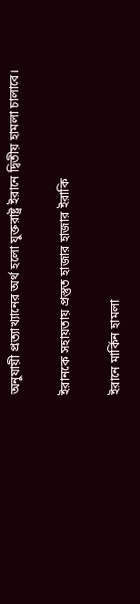অনুযায়ী প্রত্যাখ্যানের অর্থ হলো যুক্তরাষ্ট্র ইরানে দ্বিতীয় হামলা চালাবে।

ইরানকে সহায়তায় প্রস্তুত হাজার হাজার ইরাকি

ইরানে মার্কিন হামলা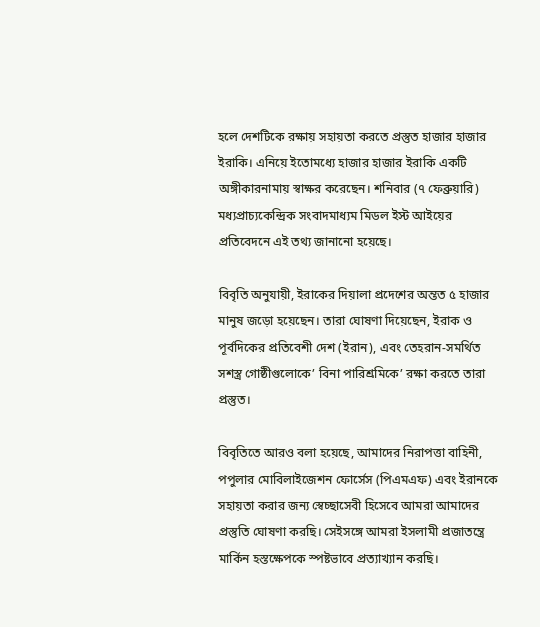হলে দেশটিকে রক্ষায় সহায়তা করতে প্রস্তুত হাজার হাজার ইরাকি। এনিয়ে ইতোমধ্যে হাজার হাজার ইরাকি একটি অঙ্গীকারনামায় স্বাক্ষর করেছেন। শনিবার (৭ ফেব্রুয়ারি) মধ্যপ্রাচ্যকেন্দ্রিক সংবাদমাধ্যম মিডল ইস্ট আইয়ের প্রতিবেদনে এই তথ্য জানানো হয়েছে।

বিবৃতি অনুযায়ী, ইরাকের দিয়ালা প্রদেশের অন্তত ৫ হাজার মানুষ জড়ো হয়েছেন। তারা ঘোষণা দিয়েছেন, ইরাক ও পূর্বদিকের প্রতিবেশী দেশ (ইরান), এবং তেহরান-সমর্থিত সশস্ত্র গোষ্ঠীগুলোকে’ বিনা পারিশ্রমিকে’ রক্ষা করতে তারা প্রস্তুত।

বিবৃতিতে আরও বলা হয়েছে, আমাদের নিরাপত্তা বাহিনী, পপুলার মোবিলাইজেশন ফোর্সেস (পিএমএফ) এবং ইরানকে সহায়তা করার জন্য স্বেচ্ছাসেবী হিসেবে আমরা আমাদের প্রস্তুতি ঘোষণা করছি। সেইসঙ্গে আমরা ইসলামী প্রজাতন্ত্রে মার্কিন হস্তক্ষেপকে স্পষ্টভাবে প্রত্যাখ্যান করছি।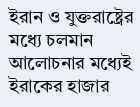ইরান ও যুক্তরাষ্ট্রের মধ্যে চলমান আলোচনার মধ্যেই ইরাকের হাজার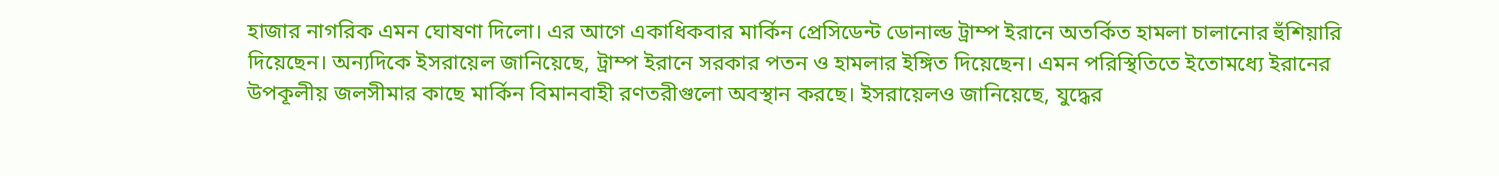হাজার নাগরিক এমন ঘোষণা দিলো। এর আগে একাধিকবার মার্কিন প্রেসিডেন্ট ডোনাল্ড ট্রাম্প ইরানে অতর্কিত হামলা চালানোর হুঁশিয়ারি দিয়েছেন। অন্যদিকে ইসরায়েল জানিয়েছে, ট্রাম্প ইরানে সরকার পতন ও হামলার ইঙ্গিত দিয়েছেন। এমন পরিস্থিতিতে ইতোমধ্যে ইরানের উপকূলীয় জলসীমার কাছে মার্কিন বিমানবাহী রণতরীগুলো অবস্থান করছে। ইসরায়েলও জানিয়েছে, যুদ্ধের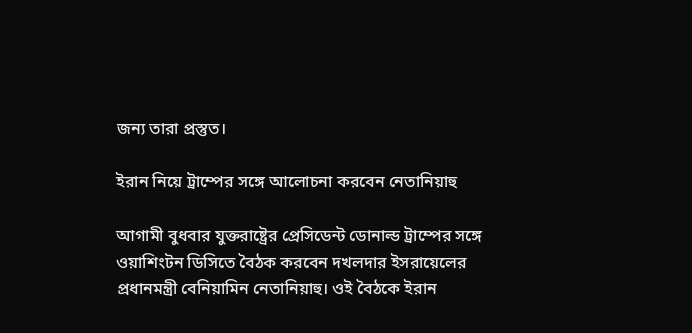জন্য তারা প্রস্তুত।

ইরান নিয়ে ট্রাম্পের সঙ্গে আলোচনা করবেন নেতানিয়াহু

আগামী বুধবার যুক্তরাষ্ট্রের প্রেসিডেন্ট ডোনাল্ড ট্রাম্পের সঙ্গে ওয়াশিংটন ডিসিতে বৈঠক করবেন দখলদার ইসরায়েলের প্রধানমন্ত্রী বেনিয়ামিন নেতানিয়াহু। ওই বৈঠকে ইরান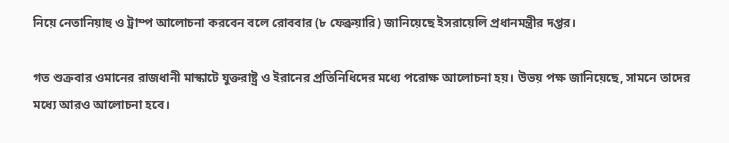নিয়ে নেতানিয়াহু ও ট্রাম্প আলোচনা করবেন বলে রোববার (৮ ফেব্রুয়ারি) জানিয়েছে ইসরায়েলি প্রধানমন্ত্রীর দপ্তর।

গত শুক্রবার ওমানের রাজধানী মাস্কাটে যুক্তরাষ্ট্র ও ইরানের প্রতিনিধিদের মধ্যে পরোক্ষ আলোচনা হয়। উভয় পক্ষ জানিয়েছে, সামনে তাদের মধ্যে আরও আলোচনা হবে।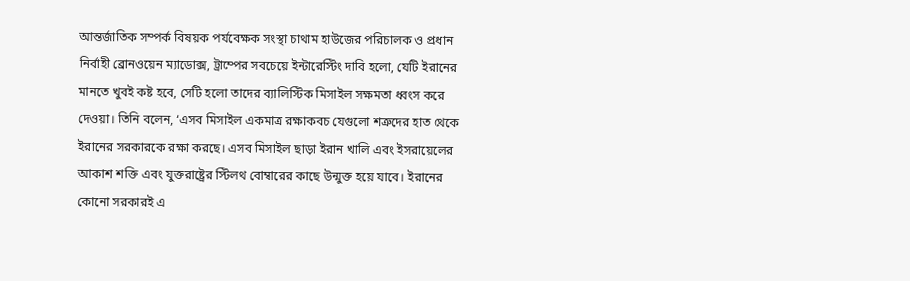আন্তর্জাতিক সম্পর্ক বিষয়ক পর্যবেক্ষক সংস্থা চাথাম হাউজের পরিচালক ও প্রধান নির্বাহী ব্রোনওয়েন ম্যাডোক্স, ট্রাম্পের সবচেয়ে ইন্টারেস্টিং দাবি হলো, যেটি ইরানের মানতে খুবই কষ্ট হবে, সেটি হলো তাদের ব্যালিস্টিক মিসাইল সক্ষমতা ধ্বংস করে দেওয়া। তিনি বলেন, ‘এসব মিসাইল একমাত্র রক্ষাকবচ যেগুলো শত্রুদের হাত থেকে ইরানের সরকারকে রক্ষা করছে। এসব মিসাইল ছাড়া ইরান খালি এবং ইসরায়েলের আকাশ শক্তি এবং যুক্তরাষ্ট্রের স্টিলথ বোম্বারের কাছে উন্মুক্ত হয়ে যাবে। ইরানের কোনো সরকারই এ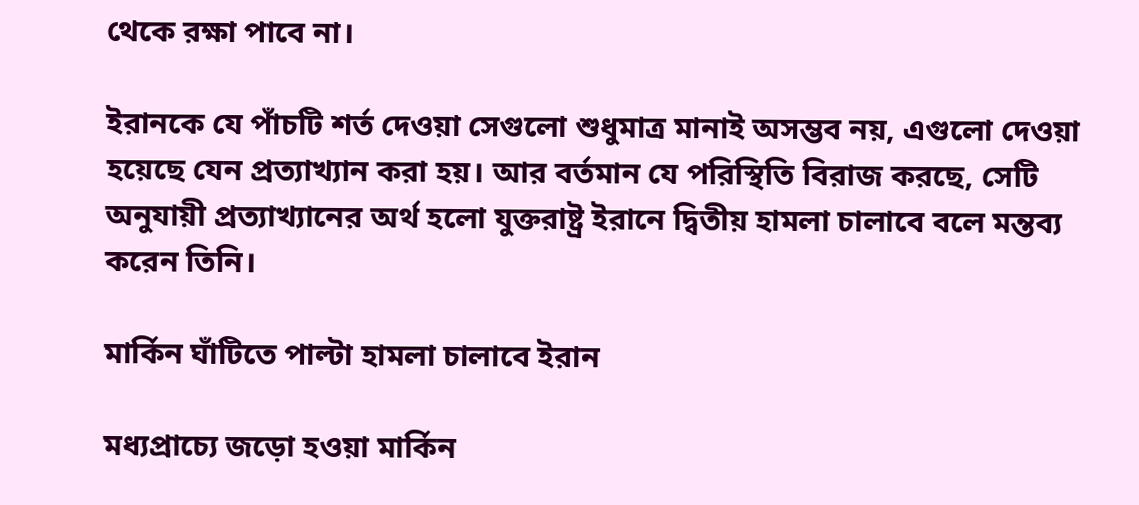থেকে রক্ষা পাবে না।

ইরানকে যে পাঁচটি শর্ত দেওয়া সেগুলো শুধুমাত্র মানাই অসম্ভব নয়, এগুলো দেওয়া হয়েছে যেন প্রত্যাখ্যান করা হয়। আর বর্তমান যে পরিস্থিতি বিরাজ করছে, সেটি অনুযায়ী প্রত্যাখ্যানের অর্থ হলো যুক্তরাষ্ট্র ইরানে দ্বিতীয় হামলা চালাবে বলে মন্তব্য করেন তিনি।

মার্কিন ঘাঁটিতে পাল্টা হামলা চালাবে ইরান

মধ্যপ্রাচ্যে জড়ো হওয়া মার্কিন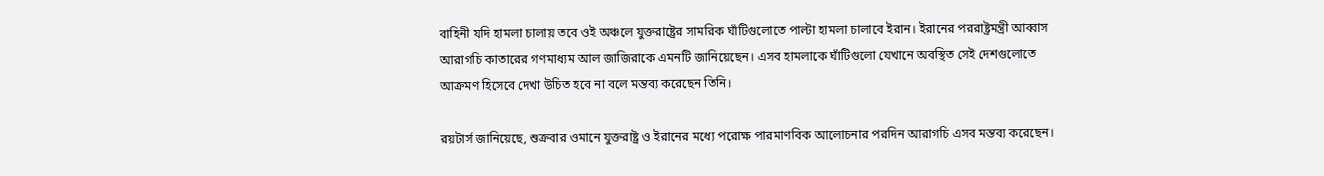বাহিনী যদি হামলা চালায় তবে ওই অঞ্চলে যুক্তরাষ্ট্রের সামরিক ঘাঁটিগুলোতে পাল্টা হামলা চালাবে ইরান। ইরানের পররাষ্ট্রমন্ত্রী আব্বাস আরাগচি কাতারের গণমাধ্যম আল জাজিরাকে এমনটি জানিয়েছেন। এসব হামলাকে ঘাঁটিগুলো যেখানে অবস্থিত সেই দেশগুলোতে আক্রমণ হিসেবে দেখা উচিত হবে না বলে মন্তব্য করেছেন তিনি।

রয়টার্স জানিয়েছে, শুক্রবার ওমানে যুক্তরাষ্ট্র ও ইরানের মধ্যে পরোক্ষ পারমাণবিক আলোচনার পরদিন আরাগচি এসব মন্তব্য করেছেন।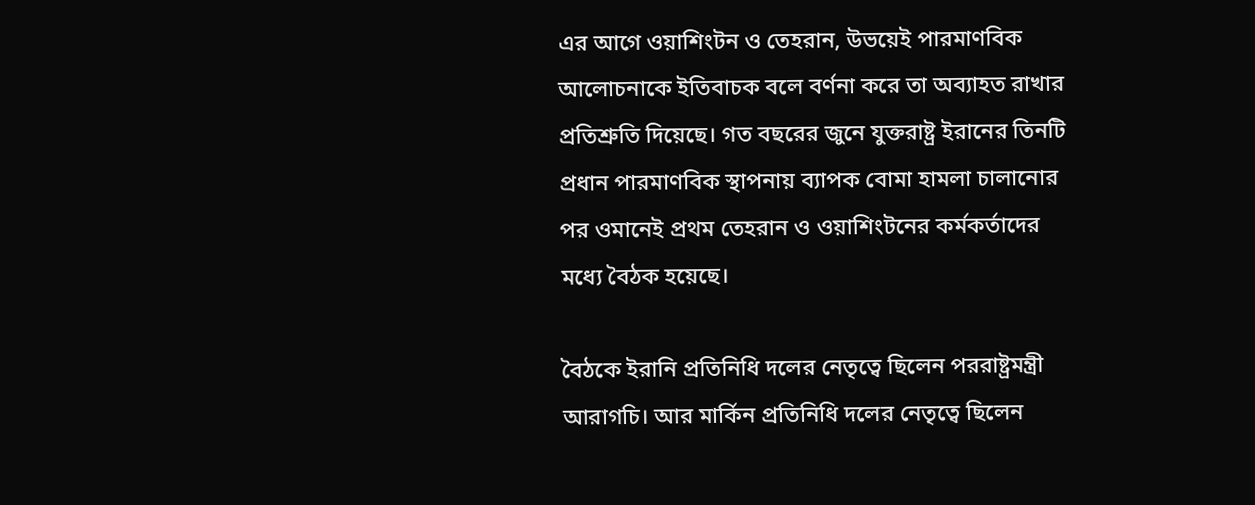এর আগে ওয়াশিংটন ও তেহরান, উভয়েই পারমাণবিক আলোচনাকে ইতিবাচক বলে বর্ণনা করে তা অব্যাহত রাখার প্রতিশ্রুতি দিয়েছে। গত বছরের জুনে যুক্তরাষ্ট্র ইরানের তিনটি প্রধান পারমাণবিক স্থাপনায় ব্যাপক বোমা হামলা চালানোর পর ওমানেই প্রথম তেহরান ও ওয়াশিংটনের কর্মকর্তাদের মধ্যে বৈঠক হয়েছে।

বৈঠকে ইরানি প্রতিনিধি দলের নেতৃত্বে ছিলেন পররাষ্ট্রমন্ত্রী আরাগচি। আর মার্কিন প্রতিনিধি দলের নেতৃত্বে ছিলেন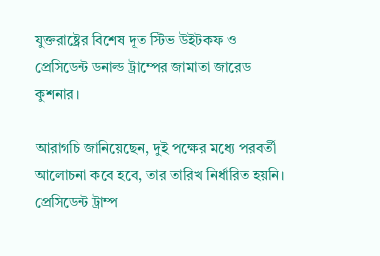যুক্তরাষ্ট্রের বিশেষ দূত স্টিভ উইটকফ ও প্রেসিডেন্ট ডনাল্ড ট্রাম্পের জামাতা জারেড কুশনার।

আরাগচি জানিয়েছেন, দুই পক্ষের মধ্যে পরবর্তী আলোচনা কবে হবে, তার তারিখ নির্ধারিত হয়নি। প্রেসিডেন্ট ট্রাম্প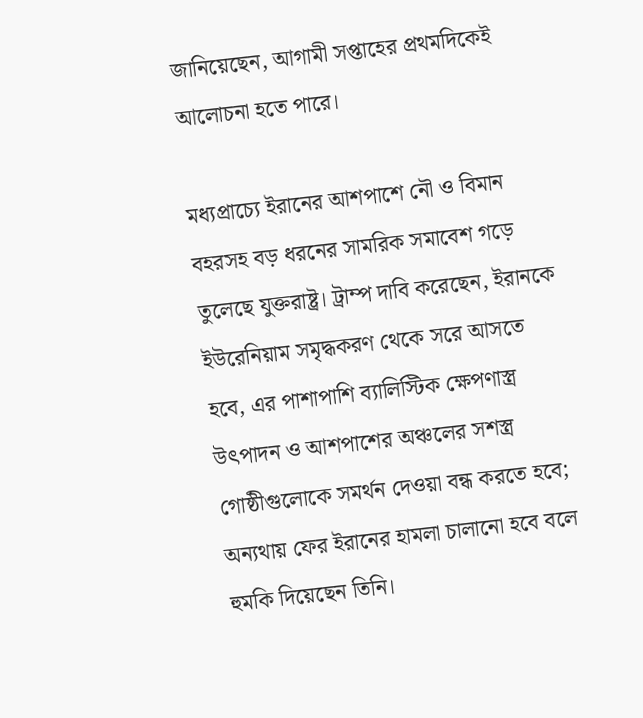জানিয়েছেন, আগামী সপ্তাহের প্রথমদিকেই আলোচনা হতে পারে।

মধ্যপ্রাচ্যে ইরানের আশপাশে নৌ ও বিমান বহরসহ বড় ধরনের সামরিক সমাবেশ গড়ে তুলেছে যুক্তরাষ্ট্র। ট্রাম্প দাবি করেছেন, ইরানকে ইউরেনিয়াম সমৃদ্ধকরণ থেকে সরে আসতে হবে, এর পাশাপাশি ব্যালিস্টিক ক্ষেপণাস্ত্র উৎপাদন ও আশপাশের অঞ্চলের সশস্ত্র গোষ্ঠীগুলোকে সমর্থন দেওয়া বন্ধ করতে হবে; অন্যথায় ফের ইরানের হামলা চালানো হবে বলে হুমকি দিয়েছেন তিনি।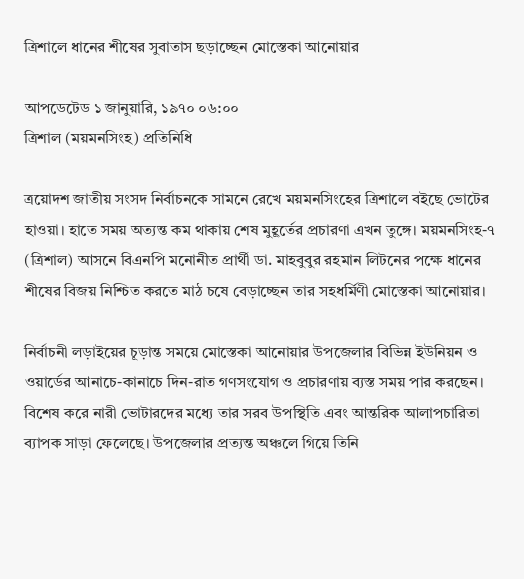ত্রিশালে ধানের শীষের সুবাতাস ছড়াচ্ছেন মোস্তেকা আনোয়ার

আপডেটেড ১ জানুয়ারি, ১৯৭০ ০৬:০০
ত্রিশাল (ময়মনসিংহ) প্রতিনিধি

ত্রয়োদশ জাতীয় সংসদ নির্বাচনকে সামনে রেখে ময়মনসিংহের ত্রিশালে বইছে ভোটের হাওয়া। হাতে সময় অত্যন্ত কম থাকায় শেষ মুহূর্তের প্রচারণা এখন তুঙ্গে। ময়মনসিংহ-৭ (ত্রিশাল) আসনে বিএনপি মনোনীত প্রার্থী ডা. মাহবুবুর রহমান লিটনের পক্ষে ধানের শীষের বিজয় নিশ্চিত করতে মাঠ চষে বেড়াচ্ছেন তার সহধর্মিণী মোস্তেকা আনোয়ার।

নির্বাচনী লড়াইয়ের চূড়ান্ত সময়ে মোস্তেকা আনোয়ার উপজেলার বিভিন্ন ইউনিয়ন ও ওয়ার্ডের আনাচে-কানাচে দিন-রাত গণসংযোগ ও প্রচারণায় ব্যস্ত সময় পার করছেন। বিশেষ করে নারী ভোটারদের মধ্যে তার সরব উপস্থিতি এবং আন্তরিক আলাপচারিতা ব্যাপক সাড়া ফেলেছে। উপজেলার প্রত্যন্ত অঞ্চলে গিয়ে তিনি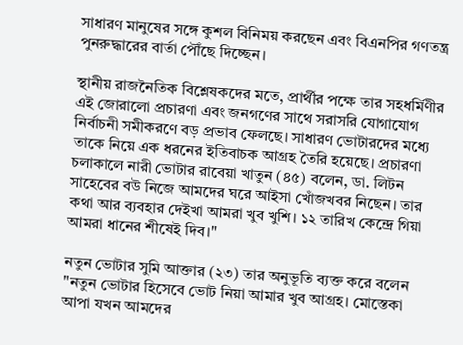সাধারণ মানুষের সঙ্গে কুশল বিনিময় করছেন এবং বিএনপির গণতন্ত্র পুনরুদ্ধারের বার্তা পৌঁছে দিচ্ছেন।

স্থানীয় রাজনৈতিক বিশ্লেষকদের মতে, প্রার্থীর পক্ষে তার সহধর্মিণীর এই জোরালো প্রচারণা এবং জনগণের সাথে সরাসরি যোগাযোগ নির্বাচনী সমীকরণে বড় প্রভাব ফেলছে। সাধারণ ভোটারদের মধ্যে তাকে নিয়ে এক ধরনের ইতিবাচক আগ্রহ তৈরি হয়েছে। প্রচারণা চলাকালে নারী ভোটার রাবেয়া খাতুন (৪৫) বলেন, ডা. লিটন সাহেবের বউ নিজে আমদের ঘরে আইসা খোঁজখবর নিছেন। তার কথা আর ব্যবহার দেইখা আমরা খুব খুশি। ১২ তারিখ কেন্দ্রে গিয়া আমরা ধানের শীষেই দিব।"

নতুন ভোটার সুমি আক্তার (২৩) তার অনুভূতি ব্যক্ত করে বলেন "নতুন ভোটার হিসেবে ভোট নিয়া আমার খুব আগ্রহ। মোস্তেকা আপা যখন আমদের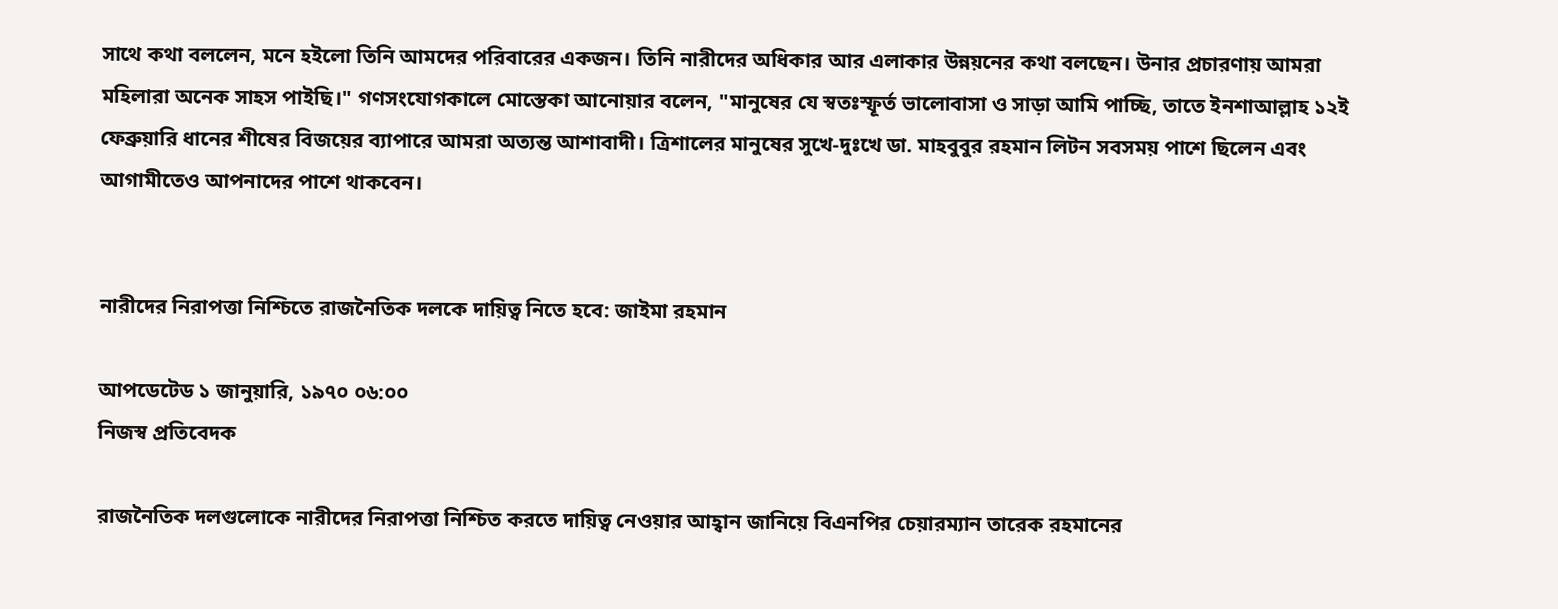সাথে কথা বললেন, মনে হইলো তিনি আমদের পরিবারের একজন। তিনি নারীদের অধিকার আর এলাকার উন্নয়নের কথা বলছেন। উনার প্রচারণায় আমরা মহিলারা অনেক সাহস পাইছি।" গণসংযোগকালে মোস্তেকা আনোয়ার বলেন, "মানুষের যে স্বতঃস্ফূর্ত ভালোবাসা ও সাড়া আমি পাচ্ছি, তাতে ইনশাআল্লাহ ১২ই ফেব্রুয়ারি ধানের শীষের বিজয়ের ব্যাপারে আমরা অত্যন্ত আশাবাদী। ত্রিশালের মানুষের সুখে-দুঃখে ডা. মাহবুবুর রহমান লিটন সবসময় পাশে ছিলেন এবং আগামীতেও আপনাদের পাশে থাকবেন।


নারীদের নিরাপত্তা নিশ্চিতে রাজনৈতিক দলকে দায়িত্ব নিতে হবে: জাইমা রহমান

আপডেটেড ১ জানুয়ারি, ১৯৭০ ০৬:০০
নিজস্ব প্রতিবেদক

রাজনৈতিক দলগুলোকে নারীদের নিরাপত্তা নিশ্চিত করতে দায়িত্ব নেওয়ার আহ্বান জানিয়ে বিএনপির চেয়ারম্যান তারেক রহমানের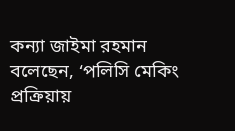কন্যা জাইমা রহমান বলেছেন, ‘পলিসি মেকিং প্রক্রিয়ায়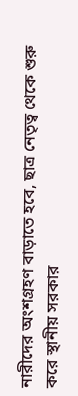নারীদের অংশগ্রহণ বাড়াতে হবে, ছাত্র নেতৃত্ব থেকে শুরু করে স্থানীয় সরকার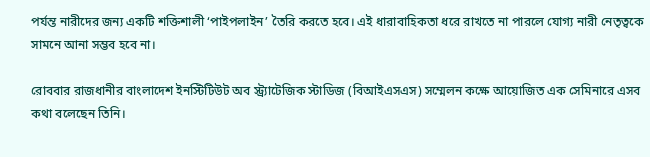পর্যন্ত নারীদের জন্য একটি শক্তিশালী ‘পাইপলাইন’ তৈরি করতে হবে। এই ধারাবাহিকতা ধরে রাখতে না পারলে যোগ্য নারী নেতৃত্বকে সামনে আনা সম্ভব হবে না।

রোববার রাজধানীর বাংলাদেশ ইনস্টিটিউট অব স্ট্র্যাটেজিক স্টাডিজ (বিআইএসএস) সম্মেলন কক্ষে আয়োজিত এক সেমিনারে এসব কথা বলেছেন তিনি।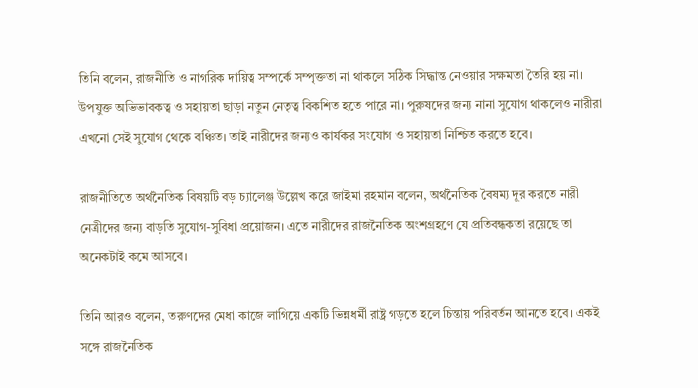তিনি বলেন, রাজনীতি ও নাগরিক দায়িত্ব সম্পর্কে সম্পৃক্ততা না থাকলে সঠিক সিদ্ধান্ত নেওয়ার সক্ষমতা তৈরি হয় না। উপযুক্ত অভিভাবকত্ব ও সহায়তা ছাড়া নতুন নেতৃত্ব বিকশিত হতে পারে না। পুরুষদের জন্য নানা সুযোগ থাকলেও নারীরা এখনো সেই সুযোগ থেকে বঞ্চিত। তাই নারীদের জন্যও কার্যকর সংযোগ ও সহায়তা নিশ্চিত করতে হবে।

রাজনীতিতে অর্থনৈতিক বিষয়টি বড় চ্যালেঞ্জ উল্লেখ করে জাইমা রহমান বলেন, অর্থনৈতিক বৈষম্য দূর করতে নারী নেত্রীদের জন্য বাড়তি সুযোগ-সুবিধা প্রয়োজন। এতে নারীদের রাজনৈতিক অংশগ্রহণে যে প্রতিবন্ধকতা রয়েছে তা অনেকটাই কমে আসবে।

তিনি আরও বলেন, তরুণদের মেধা কাজে লাগিয়ে একটি ভিন্নধর্মী রাষ্ট্র গড়তে হলে চিন্তায় পরিবর্তন আনতে হবে। একই সঙ্গে রাজনৈতিক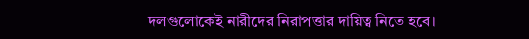দলগুলোকেই নারীদের নিরাপত্তার দায়িত্ব নিতে হবে।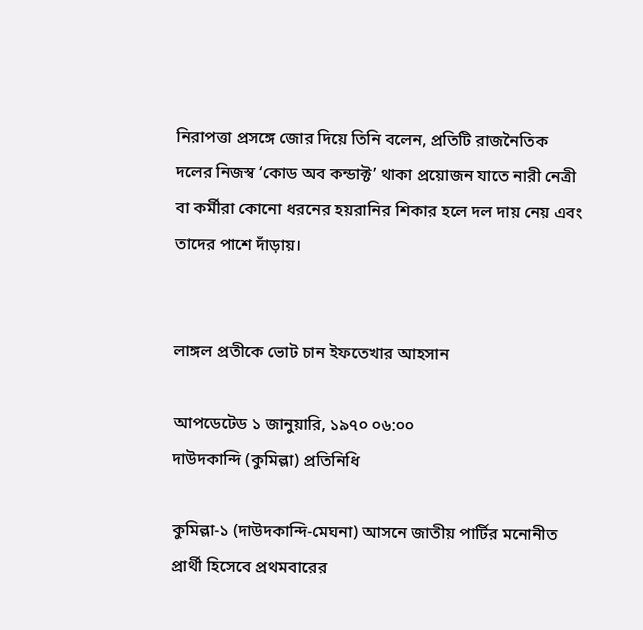নিরাপত্তা প্রসঙ্গে জোর দিয়ে তিনি বলেন, প্রতিটি রাজনৈতিক দলের নিজস্ব ‘কোড অব কন্ডাক্ট’ থাকা প্রয়োজন যাতে নারী নেত্রী বা কর্মীরা কোনো ধরনের হয়রানির শিকার হলে দল দায় নেয় এবং তাদের পাশে দাঁড়ায়।


লাঙ্গল প্রতীকে ভোট চান ইফতেখার আহসান

আপডেটেড ১ জানুয়ারি, ১৯৭০ ০৬:০০
দাউদকান্দি (কুমিল্লা) প্রতিনিধি

কুমিল্লা-১ (দাউদকান্দি-মেঘনা) আসনে জাতীয় পার্টির মনোনীত প্রার্থী হিসেবে প্রথমবারের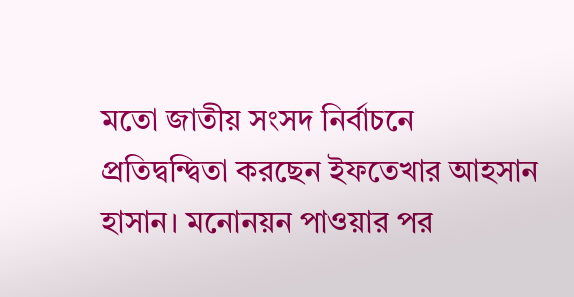মতো জাতীয় সংসদ নির্বাচনে প্রতিদ্বন্দ্বিতা করছেন ইফতেখার আহসান হাসান। মনোনয়ন পাওয়ার পর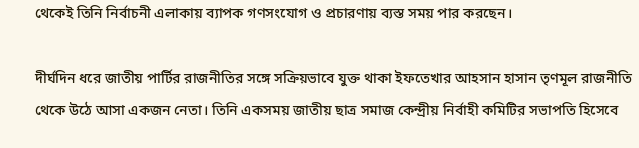থেকেই তিনি নির্বাচনী এলাকায় ব্যাপক গণসংযোগ ও প্রচারণায় ব্যস্ত সময় পার করছেন।

দীর্ঘদিন ধরে জাতীয় পার্টির রাজনীতির সঙ্গে সক্রিয়ভাবে যুক্ত থাকা ইফতেখার আহসান হাসান তৃণমূল রাজনীতি থেকে উঠে আসা একজন নেতা। তিনি একসময় জাতীয় ছাত্র সমাজ কেন্দ্রীয় নির্বাহী কমিটির সভাপতি হিসেবে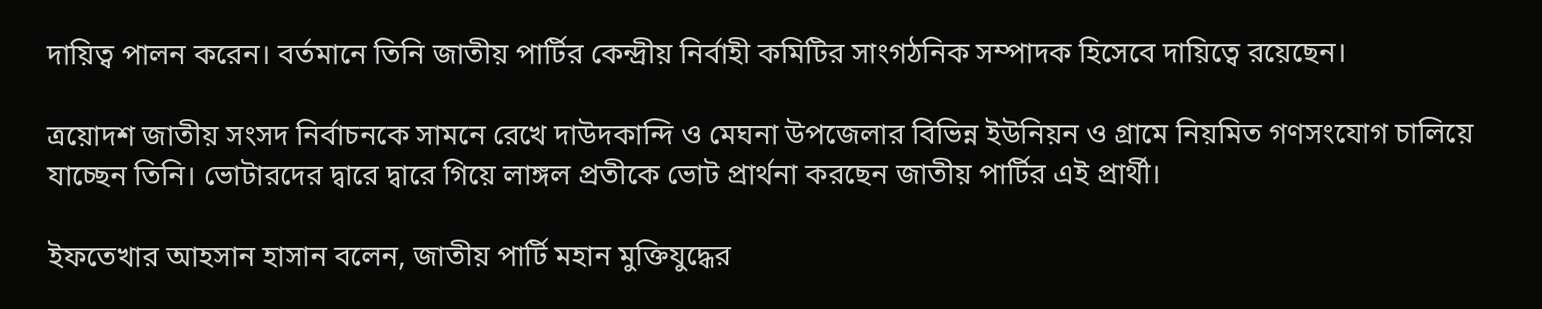দায়িত্ব পালন করেন। বর্তমানে তিনি জাতীয় পার্টির কেন্দ্রীয় নির্বাহী কমিটির সাংগঠনিক সম্পাদক হিসেবে দায়িত্বে রয়েছেন।

ত্রয়োদশ জাতীয় সংসদ নির্বাচনকে সামনে রেখে দাউদকান্দি ও মেঘনা উপজেলার বিভিন্ন ইউনিয়ন ও গ্রামে নিয়মিত গণসংযোগ চালিয়ে যাচ্ছেন তিনি। ভোটারদের দ্বারে দ্বারে গিয়ে লাঙ্গল প্রতীকে ভোট প্রার্থনা করছেন জাতীয় পার্টির এই প্রার্থী।

ইফতেখার আহসান হাসান বলেন, জাতীয় পার্টি মহান মুক্তিযুদ্ধের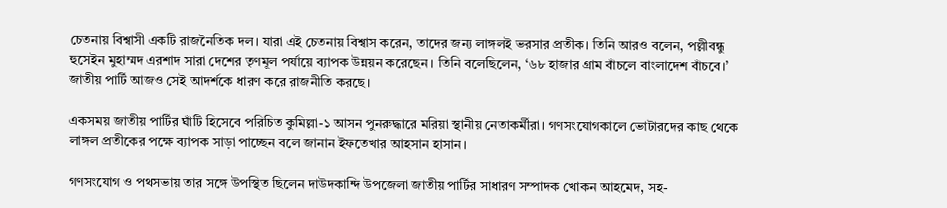চেতনায় বিশ্বাসী একটি রাজনৈতিক দল। যারা এই চেতনায় বিশ্বাস করেন, তাদের জন্য লাঙ্গলই ভরসার প্রতীক। তিনি আরও বলেন, পল্লীবন্ধু হুসেইন মুহাম্মদ এরশাদ সারা দেশের তৃণমূল পর্যায়ে ব্যাপক উন্নয়ন করেছেন। তিনি বলেছিলেন, ‘৬৮ হাজার গ্রাম বাঁচলে বাংলাদেশ বাঁচবে।’ জাতীয় পার্টি আজও সেই আদর্শকে ধারণ করে রাজনীতি করছে।

একসময় জাতীয় পার্টির ঘাঁটি হিসেবে পরিচিত কুমিল্লা-১ আসন পুনরুদ্ধারে মরিয়া স্থানীয় নেতাকর্মীরা। গণসংযোগকালে ভোটারদের কাছ থেকে লাঙ্গল প্রতীকের পক্ষে ব্যাপক সাড়া পাচ্ছেন বলে জানান ইফতেখার আহসান হাসান।

গণসংযোগ ও পথসভায় তার সঙ্গে উপস্থিত ছিলেন দাউদকান্দি উপজেলা জাতীয় পার্টির সাধারণ সম্পাদক খোকন আহমেদ, সহ-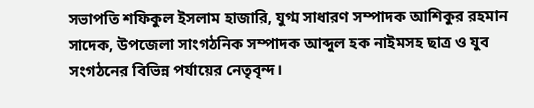সভাপতি শফিকুল ইসলাম হাজারি, যুগ্ম সাধারণ সম্পাদক আশিকুর রহমান সাদেক, উপজেলা সাংগঠনিক সম্পাদক আব্দুল হক নাইমসহ ছাত্র ও যুব সংগঠনের বিভিন্ন পর্যায়ের নেতৃবৃন্দ।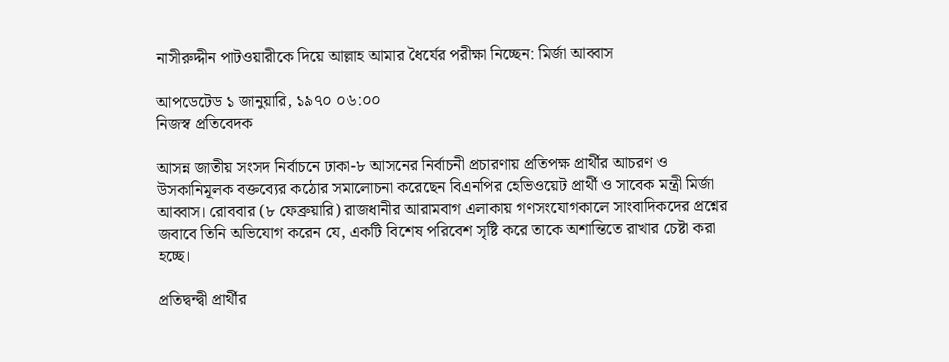নাসীরুদ্দীন পাটওয়ারীকে দিয়ে আল্লাহ আমার ধৈর্যের পরীক্ষা নিচ্ছেন: মির্জা আব্বাস

আপডেটেড ১ জানুয়ারি, ১৯৭০ ০৬:০০
নিজস্ব প্রতিবেদক

আসন্ন জাতীয় সংসদ নির্বাচনে ঢাকা-৮ আসনের নির্বাচনী প্রচারণায় প্রতিপক্ষ প্রার্থীর আচরণ ও উসকানিমূলক বক্তব্যের কঠোর সমালোচনা করেছেন বিএনপির হেভিওয়েট প্রার্থী ও সাবেক মন্ত্রী মির্জা আব্বাস। রোববার (৮ ফেব্রুয়ারি) রাজধানীর আরামবাগ এলাকায় গণসংযোগকালে সাংবাদিকদের প্রশ্নের জবাবে তিনি অভিযোগ করেন যে, একটি বিশেষ পরিবেশ সৃষ্টি করে তাকে অশান্তিতে রাখার চেষ্টা করা হচ্ছে।

প্রতিদ্বন্দ্বী প্রার্থীর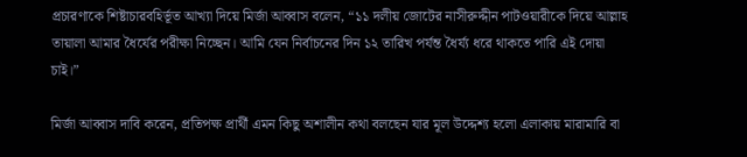প্রচারণাকে শিষ্টাচারবহির্ভূত আখ্যা দিয়ে মির্জা আব্বাস বলেন, “১১ দলীয় জোটের নাসীরুদ্দীন পাটওয়ারীকে দিয়ে আল্লাহ তায়ালা আমার ধৈর্যের পরীক্ষা নিচ্ছেন। আমি যেন নির্বাচনের দিন ১২ তারিখ পর্যন্ত ধৈর্য্য ধরে থাকতে পারি এই দোয়া চাই।”

মির্জা আব্বাস দাবি করেন, প্রতিপক্ষ প্রার্থী এমন কিছু অশালীন কথা বলছেন যার মূল উদ্দেশ্য হলো এলাকায় মারামারি বা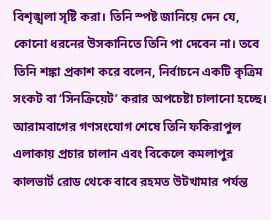বিশৃঙ্খলা সৃষ্টি করা। তিনি স্পষ্ট জানিয়ে দেন যে, কোনো ধরনের উসকানিতে তিনি পা দেবেন না। তবে তিনি শঙ্কা প্রকাশ করে বলেন, নির্বাচনে একটি কৃত্রিম সংকট বা ‘সিনক্রিয়েট’ করার অপচেষ্টা চালানো হচ্ছে। আরামবাগের গণসংযোগ শেষে তিনি ফকিরাপুল এলাকায় প্রচার চালান এবং বিকেলে কমলাপুর কালভার্ট রোড থেকে বাবে রহমত উটখামার পর্যন্ত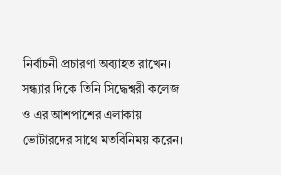নির্বাচনী প্রচারণা অব্যাহত রাখেন। সন্ধ্যার দিকে তিনি সিদ্ধেশ্বরী কলেজ ও এর আশপাশের এলাকায় ভোটারদের সাথে মতবিনিময় করেন।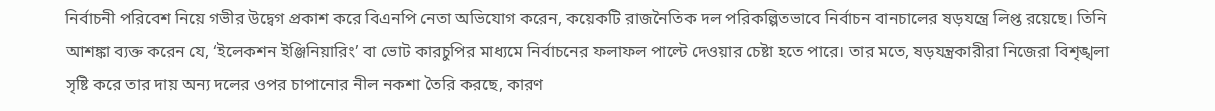নির্বাচনী পরিবেশ নিয়ে গভীর উদ্বেগ প্রকাশ করে বিএনপি নেতা অভিযোগ করেন, কয়েকটি রাজনৈতিক দল পরিকল্পিতভাবে নির্বাচন বানচালের ষড়যন্ত্রে লিপ্ত রয়েছে। তিনি আশঙ্কা ব্যক্ত করেন যে, ‘ইলেকশন ইঞ্জিনিয়ারিং’ বা ভোট কারচুপির মাধ্যমে নির্বাচনের ফলাফল পাল্টে দেওয়ার চেষ্টা হতে পারে। তার মতে, ষড়যন্ত্রকারীরা নিজেরা বিশৃঙ্খলা সৃষ্টি করে তার দায় অন্য দলের ওপর চাপানোর নীল নকশা তৈরি করছে, কারণ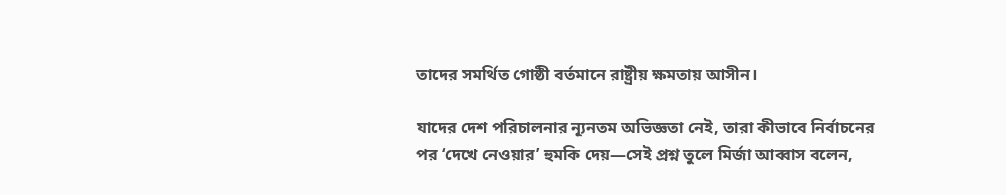তাদের সমর্থিত গোষ্ঠী বর্তমানে রাষ্ট্রীয় ক্ষমতায় আসীন।

যাদের দেশ পরিচালনার ন্যূনতম অভিজ্ঞতা নেই, তারা কীভাবে নির্বাচনের পর ‘দেখে নেওয়ার’ হুমকি দেয়—সেই প্রশ্ন তুলে মির্জা আব্বাস বলেন,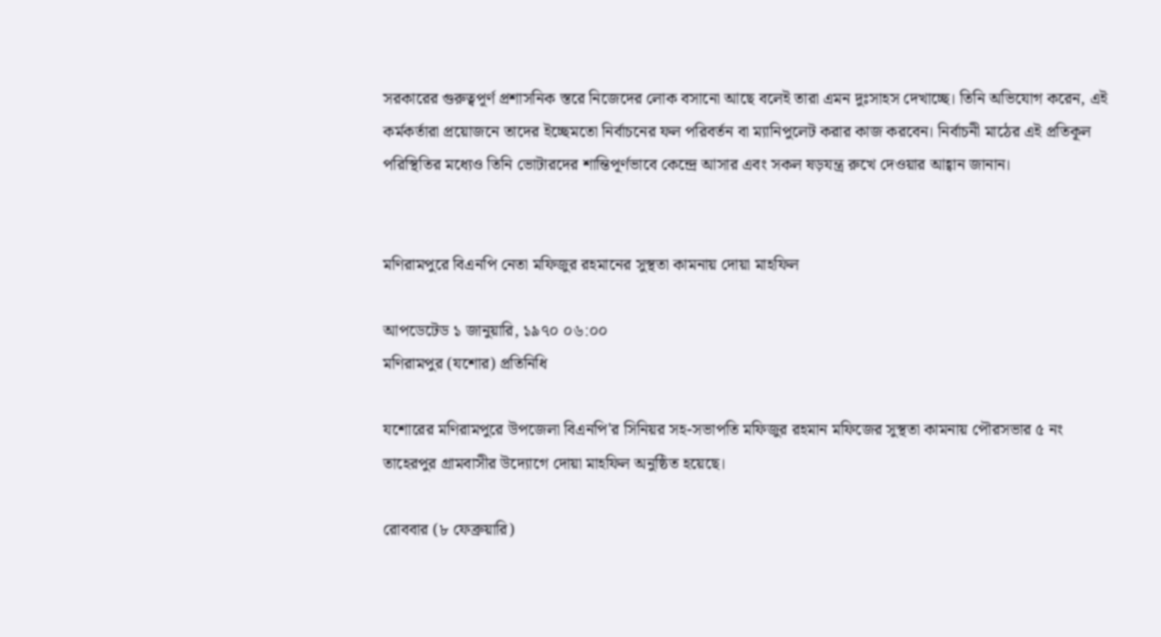সরকারের গুরুত্বপূর্ণ প্রশাসনিক স্তরে নিজেদের লোক বসানো আছে বলেই তারা এমন দুঃসাহস দেখাচ্ছে। তিনি অভিযোগ করেন, এই কর্মকর্তারা প্রয়োজনে তাদের ইচ্ছেমতো নির্বাচনের ফল পরিবর্তন বা ম্যানিপুলেট করার কাজ করবেন। নির্বাচনী মাঠের এই প্রতিকূল পরিস্থিতির মধ্যেও তিনি ভোটারদের শান্তিপূর্ণভাবে কেন্দ্রে আসার এবং সকল ষড়যন্ত্র রুখে দেওয়ার আহ্বান জানান।


মণিরামপুরে বিএনপি নেতা মফিজুর রহমানের সুস্থতা কামনায় দোয়া মাহফিল

আপডেটেড ১ জানুয়ারি, ১৯৭০ ০৬:০০
মণিরামপুর (যশোর) প্রতিনিধি

যশোরের মণিরামপুরে উপজেলা বিএনপি'র সিনিয়র সহ-সভাপতি মফিজুর রহমান মফিজের সুস্থতা কামনায় পৌরসভার ৫ নং তাহেরপুর গ্রামবাসীর উদ্যোগে দোয়া মাহফিল অনুষ্ঠিত হয়েছে।

রোববার (৮ ফেব্রুয়ারি)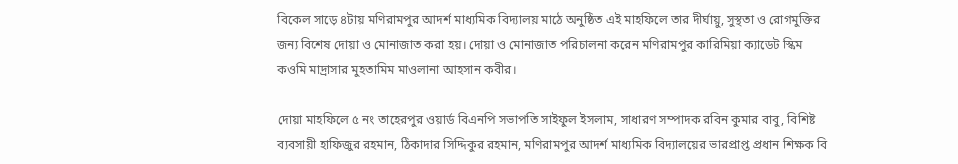বিকেল সাড়ে ৪টায় মণিরামপুর আদর্শ মাধ্যমিক বিদ্যালয় মাঠে অনুষ্ঠিত এই মাহফিলে তার দীর্ঘায়ু, সুস্থতা ও রোগমুক্তির জন্য বিশেষ দোয়া ও মোনাজাত করা হয়। দোয়া ও মোনাজাত পরিচালনা করেন মণিরামপুর কারিমিয়া ক্যাডেট স্কিম কওমি মাদ্রাসার মুহতামিম মাওলানা আহসান কবীর।

দোয়া মাহফিলে ৫ নং তাহেরপুর ওয়ার্ড বিএনপি সভাপতি সাইফুল ইসলাম, সাধারণ সম্পাদক রবিন কুমার বাবু, বিশিষ্ট ব্যবসায়ী হাফিজুর রহমান, ঠিকাদার সিদ্দিকুর রহমান, মণিরামপুর আদর্শ মাধ্যমিক বিদ্যালয়ের ভারপ্রাপ্ত প্রধান শিক্ষক বি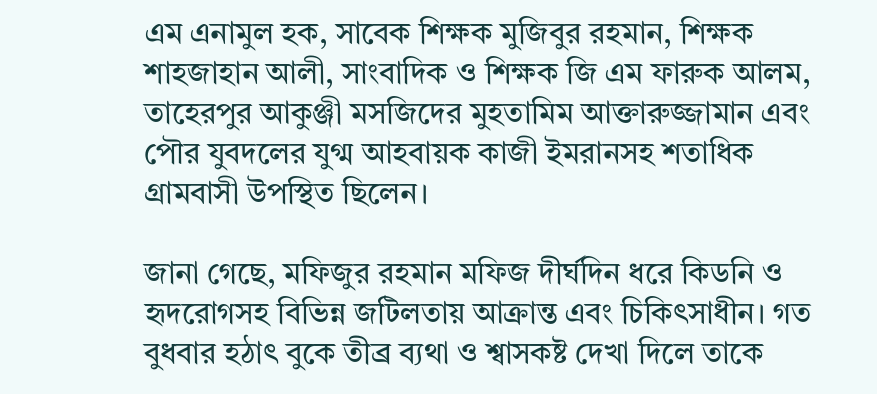এম এনামুল হক, সাবেক শিক্ষক মুজিবুর রহমান, শিক্ষক শাহজাহান আলী, সাংবাদিক ও শিক্ষক জি এম ফারুক আলম, তাহেরপুর আকুঞ্জী মসজিদের মুহতামিম আক্তারুজ্জামান এবং পৌর যুবদলের যুগ্ম আহবায়ক কাজী ইমরানসহ শতাধিক গ্রামবাসী উপস্থিত ছিলেন।

জানা গেছে, মফিজুর রহমান মফিজ দীর্ঘদিন ধরে কিডনি ও হৃদরোগসহ বিভিন্ন জটিলতায় আক্রান্ত এবং চিকিৎসাধীন। গত বুধবার হঠাৎ বুকে তীব্র ব্যথা ও শ্বাসকষ্ট দেখা দিলে তাকে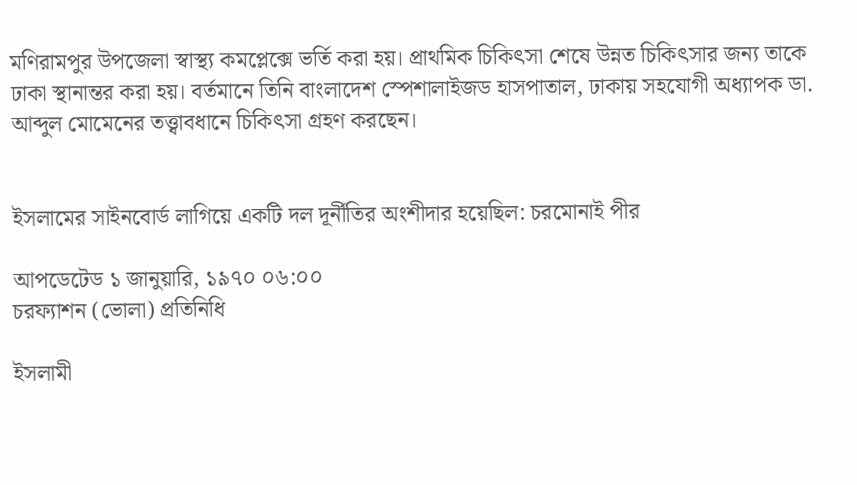মণিরামপুর উপজেলা স্বাস্থ্য কমপ্লেক্সে ভর্তি করা হয়। প্রাথমিক চিকিৎসা শেষে উন্নত চিকিৎসার জন্য তাকে ঢাকা স্থানান্তর করা হয়। বর্তমানে তিনি বাংলাদেশ স্পেশালাইজড হাসপাতাল, ঢাকায় সহযোগী অধ্যাপক ডা. আব্দুল মোমেনের তত্ত্বাবধানে চিকিৎসা গ্রহণ করছেন।


ইসলামের সাইনবোর্ড লাগিয়ে একটি দল দূর্নীতির অংশীদার হয়েছিল: চরমোনাই পীর

আপডেটেড ১ জানুয়ারি, ১৯৭০ ০৬:০০
চরফ্যাশন (ভোলা) প্রতিনিধি

ইসলামী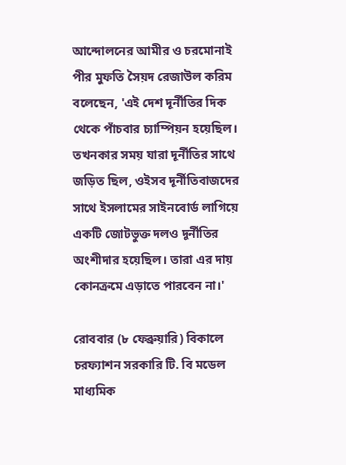আন্দোলনের আমীর ও চরমোনাই পীর মুফতি সৈয়দ রেজাউল করিম বলেছেন, 'এই দেশ দূর্নীতির দিক থেকে পাঁচবার চ্যাম্পিয়ন হয়েছিল। তখনকার সময় যারা দূর্নীতির সাথে জড়িত ছিল, ওইসব দূর্নীতিবাজদের সাথে ইসলামের সাইনবোর্ড লাগিয়ে একটি জোটভুক্ত দলও দূর্নীতির অংশীদার হয়েছিল। তারা এর দায় কোনক্রমে এড়াতে পারবেন না।'

রোববার (৮ ফেব্রুয়ারি) বিকালে চরফ্যাশন সরকারি টি. বি মডেল মাধ্যমিক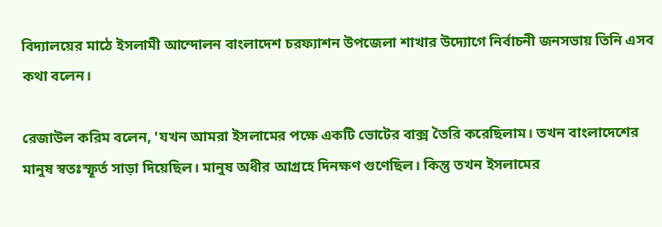বিদ্যালয়ের মাঠে ইসলামী আন্দোলন বাংলাদেশ চরফ্যাশন উপজেলা শাখার উদ্যোগে নির্বাচনী জনসভায় তিনি এসব কথা বলেন।

রেজাউল করিম বলেন, 'যখন আমরা ইসলামের পক্ষে একটি ভোটের বাক্স তৈরি করেছিলাম। তখন বাংলাদেশের মানুষ স্বতঃস্ফূর্ত সাড়া দিয়েছিল। মানুষ অধীর আগ্রহে দিনক্ষণ গুণেছিল। কিন্তু তখন ইসলামের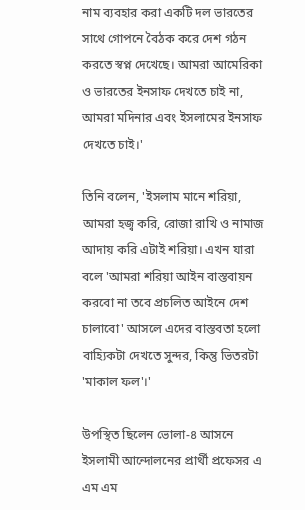নাম ব্যবহার করা একটি দল ভারতের সাথে গোপনে বৈঠক করে দেশ গঠন করতে স্বপ্ন দেখেছে। আমরা আমেরিকা ও ভারতের ইনসাফ দেখতে চাই না, আমরা মদিনার এবং ইসলামের ইনসাফ দেখতে চাই।'

তিনি বলেন, 'ইসলাম মানে শরিয়া, আমরা হজ্ব করি, রোজা রাখি ও নামাজ আদায় করি এটাই শরিয়া। এখন যারা বলে 'আমরা শরিয়া আইন বাস্তবায়ন করবো না তবে প্রচলিত আইনে দেশ চালাবো' আসলে এদের বাস্তবতা হলো বাহ্যিকটা দেখতে সুন্দর, কিন্তু ভিতরটা 'মাকাল ফল'।'

উপস্থিত ছিলেন ভোলা-৪ আসনে ইসলামী আন্দোলনের প্রার্থী প্রফেসর এ এম এম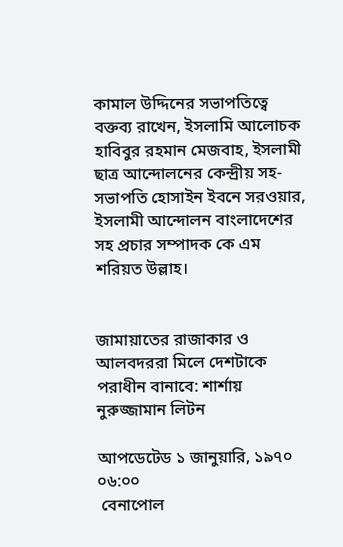কামাল উদ্দিনের সভাপতিত্বে বক্তব্য রাখেন, ইসলামি আলোচক হাবিবুর রহমান মেজবাহ, ইসলামী ছাত্র আন্দোলনের কেন্দ্রীয় সহ-সভাপতি হোসাইন ইবনে সরওয়ার, ইসলামী আন্দোলন বাংলাদেশের সহ প্রচার সম্পাদক কে এম শরিয়ত উল্লাহ।


জামায়াতের রাজাকার ও আলবদররা মিলে দেশটাকে পরাধীন বানাবে: শার্শায় নুরুজ্জামান লিটন

আপডেটেড ১ জানুয়ারি, ১৯৭০ ০৬:০০
 বেনাপোল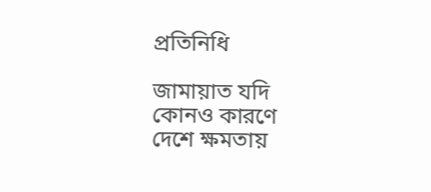প্রতিনিধি

জামায়াত যদি কোনও কারণে দেশে ক্ষমতায়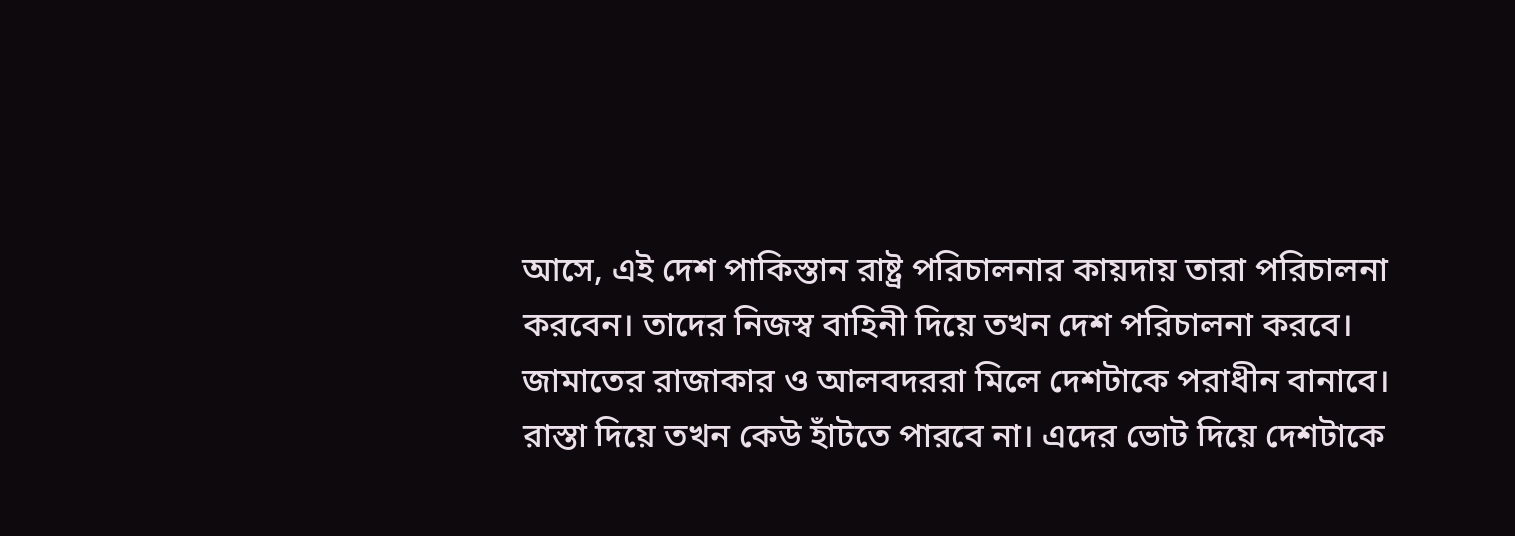আসে, এই দেশ পাকিস্তান রাষ্ট্র পরিচালনার কায়দায় তারা পরিচালনা করবেন। তাদের নিজস্ব বাহিনী দিয়ে তখন দেশ পরিচালনা করবে। জামাতের রাজাকার ও আলবদররা মিলে দেশটাকে পরাধীন বানাবে। রাস্তা দিয়ে তখন কেউ হাঁটতে পারবে না। এদের ভোট দিয়ে দেশটাকে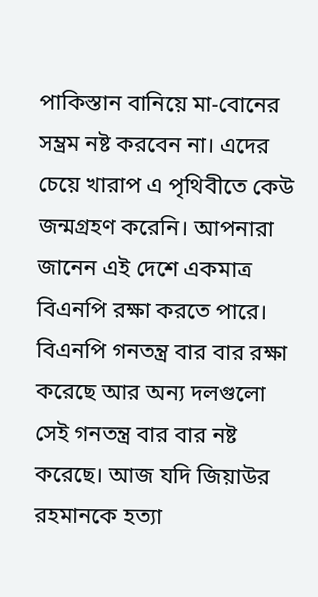পাকিস্তান বানিয়ে মা-বোনের সম্ভ্রম নষ্ট করবেন না। এদের চেয়ে খারাপ এ পৃথিবীতে কেউ জন্মগ্রহণ করেনি। আপনারা জানেন এই দেশে একমাত্র বিএনপি রক্ষা করতে পারে। বিএনপি গনতন্ত্র বার বার রক্ষা করেছে আর অন্য দলগুলো সেই গনতন্ত্র বার বার নষ্ট করেছে। আজ যদি জিয়াউর রহমানকে হত্যা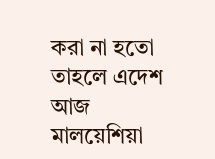করা না হতো তাহলে এদেশ আজ মালয়েশিয়া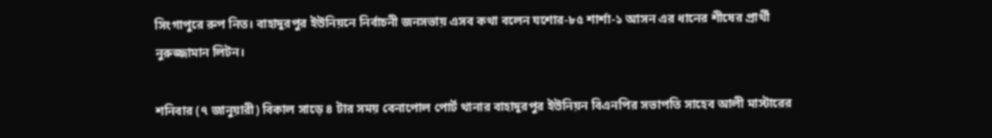সিংগাপুরে রুপ নিত। বাহাদুরপুর ইউনিয়নে নির্বাচনী জনসভায় এসব কথা বলেন যশোর-৮৫ শার্শা-১ আসন এর ধানের শীষের প্রার্থী নুরুজ্জামান লিটন।

শনিবার (৭ জানুয়ারী) বিকাল সাড়ে ৪ টার সময় বেনাপোল পোর্ট থানার বাহাদুরপুর ইউনিয়ন বিএনপির সভাপতি সাহেব আলী মাস্টারের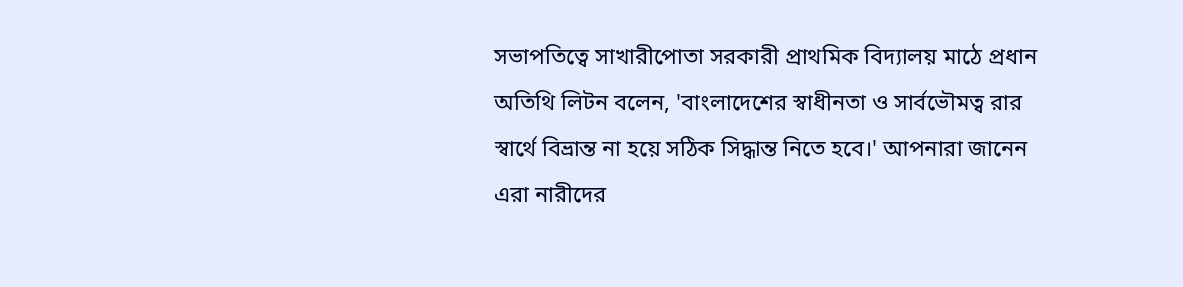সভাপতিত্বে সাখারীপোতা সরকারী প্রাথমিক বিদ্যালয় মাঠে প্রধান অতিথি লিটন বলেন, 'বাংলাদেশের স্বাধীনতা ও সার্বভৌমত্ব রার স্বার্থে বিভ্রান্ত না হয়ে সঠিক সিদ্ধান্ত নিতে হবে।' আপনারা জানেন এরা নারীদের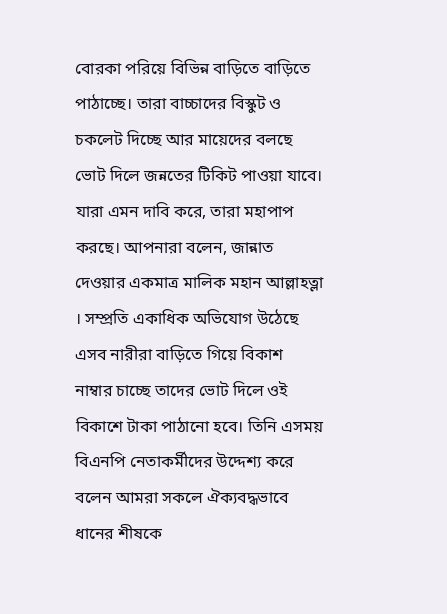বোরকা পরিয়ে বিভিন্ন বাড়িতে বাড়িতে পাঠাচ্ছে। তারা বাচ্চাদের বিস্কুট ও চকলেট দিচ্ছে আর মায়েদের বলছে ভোট দিলে জন্নতের টিকিট পাওয়া যাবে। যারা এমন দাবি করে, তারা মহাপাপ করছে। আপনারা বলেন, জান্নাত দেওয়ার একমাত্র মালিক মহান আল্লাহত্লা । সম্প্রতি একাধিক অভিযোগ উঠেছে এসব নারীরা বাড়িতে গিয়ে বিকাশ নাম্বার চাচ্ছে তাদের ভোট দিলে ওই বিকাশে টাকা পাঠানো হবে। তিনি এসময় বিএনপি নেতাকর্মীদের উদ্দেশ্য করে বলেন আমরা সকলে ঐক্যবদ্ধভাবে ধানের শীষকে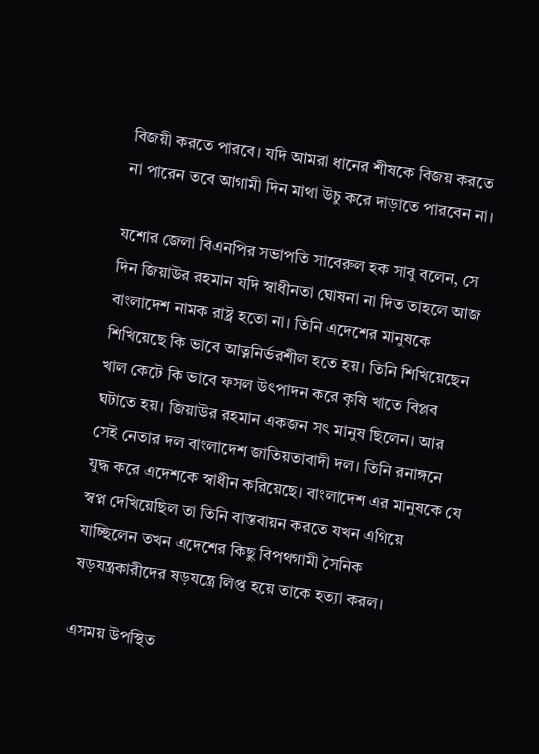বিজয়ী করতে পারবে। যদি আমরা ধানের শীষকে বিজয় করতে না পারেন তবে আগামী দিন মাথা উচু করে দাড়াতে পারবেন না।

যশোর জেলা বিএনপির সভাপতি সাবেরুল হক সাবু বলেন, সে দিন জিয়াউর রহমান যদি স্বাধীনতা ঘোষনা না দিত তাহলে আজ বাংলাদেশ নামক রাষ্ট্র হতো না। তিনি এদেশের মানুষকে শিখিয়েছে কি ভাবে আত্ননির্ভরশীল হতে হয়। তিনি শিখিয়েছেন খাল কেটে কি ভাবে ফসল উৎপাদন করে কৃষি খাতে বিপ্লব ঘটাতে হয়। জিয়াউর রহমান একজন সৎ মানুষ ছিলেন। আর সেই নেতার দল বাংলাদেশ জাতিয়তাবাদী দল। তিনি রনাঙ্গনে যুদ্ধ করে এদেশকে স্বাধীন করিয়েছে। বাংলাদেশ এর মানুষকে যে স্বপ্ন দেখিয়েছিল তা তিনি বাস্তবায়ন করতে যখন এগিয়ে যাচ্ছিলেন তখন এদেশের কিছু বিপথগামী সৈনিক ষড়যন্ত্রকারীদের ষড়যন্ত্রে লিপ্ত হয়ে তাকে হত্যা করল।

এসময় উপস্থিত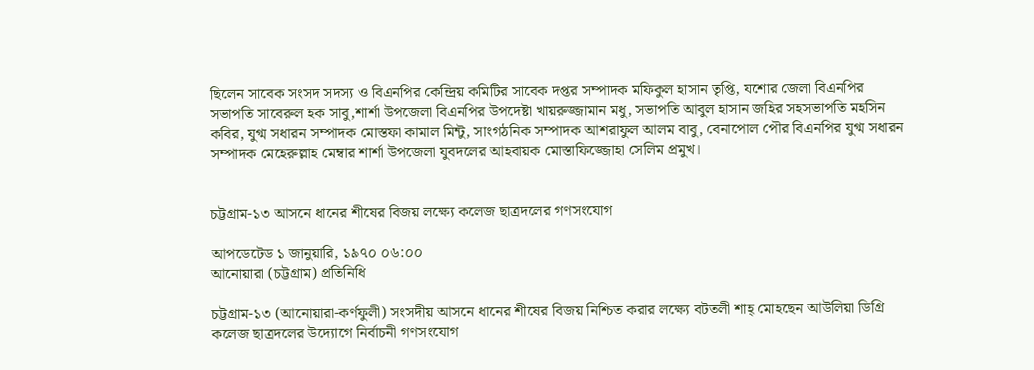ছিলেন সাবেক সংসদ সদস্য ও বিএনপির কেন্দ্রিয় কমিটির সাবেক দপ্তর সম্পাদক মফিকুল হাসান তৃপ্তি, যশোর জেলা বিএনপির সভাপতি সাবেরুল হক সাবু,শার্শা উপজেলা বিএনপির উপদেষ্টা খায়রুজ্জামান মধু, সভাপতি আবুল হাসান জহির সহসভাপতি মহসিন কবির, যুগ্ম সধারন সম্পাদক মোস্তফা কামাল মিন্টু, সাংগঠনিক সম্পাদক আশরাফুল আলম বাবু, বেনাপোল পৌর বিএনপির যুগ্ম সধারন সম্পাদক মেহেরুল্লাহ মেম্বার শার্শা উপজেলা যুবদলের আহবায়ক মোস্তাফিজ্জোহা সেলিম প্রমুখ।


চট্টগ্রাম-১৩ আসনে ধানের শীষের বিজয় লক্ষ্যে কলেজ ছাত্রদলের গণসংযোগ

আপডেটেড ১ জানুয়ারি, ১৯৭০ ০৬:০০
আনোয়ারা (চট্টগ্রাম) প্রতিনিধি

চট্টগ্রাম-১৩ (আনোয়ারা-কর্ণফুলী) সংসদীয় আসনে ধানের শীষের বিজয় নিশ্চিত করার লক্ষ্যে বটতলী শাহ্ মোহছেন আউলিয়া ডিগ্রি কলেজ ছাত্রদলের উদ্যোগে নির্বাচনী গণসংযোগ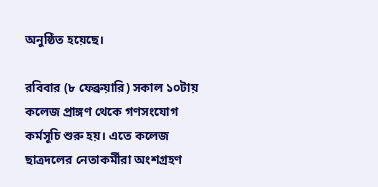অনুষ্ঠিত হয়েছে।

রবিবার (৮ ফেব্রুয়ারি) সকাল ১০টায় কলেজ প্রাঙ্গণ থেকে গণসংযোগ কর্মসূচি শুরু হয়। এতে কলেজ ছাত্রদলের নেতাকর্মীরা অংশগ্রহণ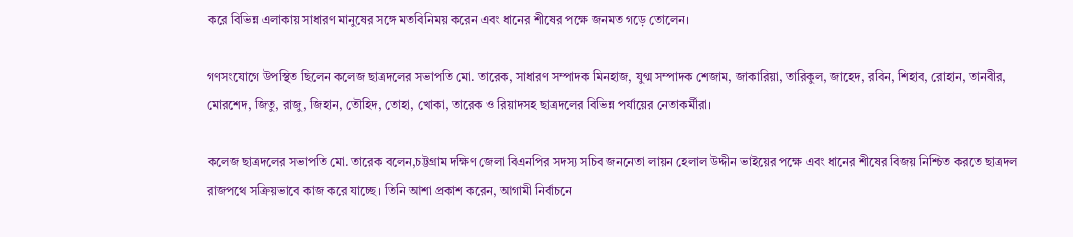করে বিভিন্ন এলাকায় সাধারণ মানুষের সঙ্গে মতবিনিময় করেন এবং ধানের শীষের পক্ষে জনমত গড়ে তোলেন।

গণসংযোগে উপস্থিত ছিলেন কলেজ ছাত্রদলের সভাপতি মো. তারেক, সাধারণ সম্পাদক মিনহাজ, যুগ্ম সম্পাদক শেজাম, জাকারিয়া, তারিকুল, জাহেদ, রবিন, শিহাব, রোহান, তানবীর, মোরশেদ, জিতু, রাজু, জিহান, তৌহিদ, তোহা, খোকা, তারেক ও রিয়াদসহ ছাত্রদলের বিভিন্ন পর্যায়ের নেতাকর্মীরা।

কলেজ ছাত্রদলের সভাপতি মো. তারেক বলেন,চট্টগ্রাম দক্ষিণ জেলা বিএনপির সদস্য সচিব জননেতা লায়ন হেলাল উদ্দীন ভাইয়ের পক্ষে এবং ধানের শীষের বিজয় নিশ্চিত করতে ছাত্রদল রাজপথে সক্রিয়ভাবে কাজ করে যাচ্ছে। তিনি আশা প্রকাশ করেন, আগামী নির্বাচনে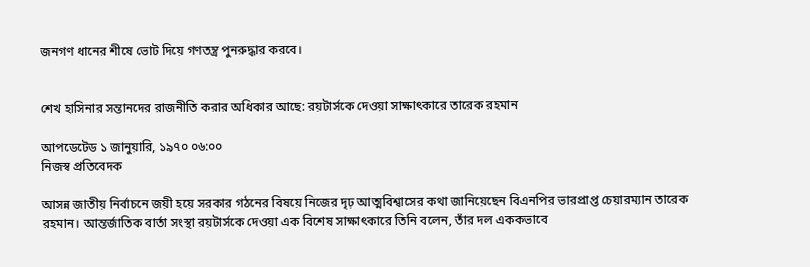জনগণ ধানের শীষে ভোট দিয়ে গণতন্ত্র পুনরুদ্ধার করবে।


শেখ হাসিনার সন্তানদের রাজনীতি করার অধিকার আছে: রয়টার্সকে দেওয়া সাক্ষাৎকারে তারেক রহমান

আপডেটেড ১ জানুয়ারি, ১৯৭০ ০৬:০০
নিজস্ব প্রতিবেদক

আসন্ন জাতীয় নির্বাচনে জয়ী হয়ে সরকার গঠনের বিষয়ে নিজের দৃঢ় আত্মবিশ্বাসের কথা জানিয়েছেন বিএনপির ভারপ্রাপ্ত চেয়ারম্যান তারেক রহমান। আন্তর্জাতিক বার্তা সংস্থা রয়টার্সকে দেওয়া এক বিশেষ সাক্ষাৎকারে তিনি বলেন, তাঁর দল এককভাবে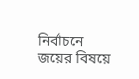নির্বাচনে জয়ের বিষয়ে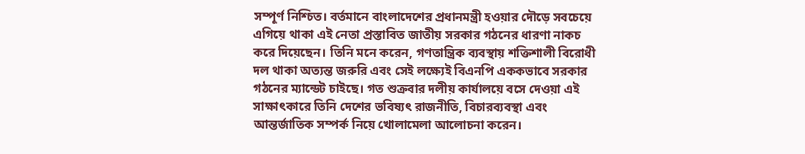সম্পূর্ণ নিশ্চিত। বর্তমানে বাংলাদেশের প্রধানমন্ত্রী হওয়ার দৌড়ে সবচেয়ে এগিয়ে থাকা এই নেতা প্রস্তাবিত জাতীয় সরকার গঠনের ধারণা নাকচ করে দিয়েছেন। তিনি মনে করেন, গণতান্ত্রিক ব্যবস্থায় শক্তিশালী বিরোধী দল থাকা অত্যন্ত জরুরি এবং সেই লক্ষ্যেই বিএনপি এককভাবে সরকার গঠনের ম্যান্ডেট চাইছে। গত শুক্রবার দলীয় কার্যালয়ে বসে দেওয়া এই সাক্ষাৎকারে তিনি দেশের ভবিষ্যৎ রাজনীতি, বিচারব্যবস্থা এবং আন্তর্জাতিক সম্পর্ক নিয়ে খোলামেলা আলোচনা করেন।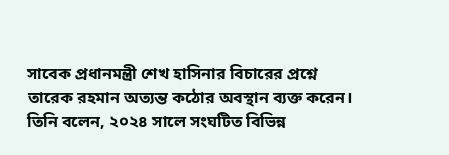সাবেক প্রধানমন্ত্রী শেখ হাসিনার বিচারের প্রশ্নে তারেক রহমান অত্যন্ত কঠোর অবস্থান ব্যক্ত করেন। তিনি বলেন, ২০২৪ সালে সংঘটিত বিভিন্ন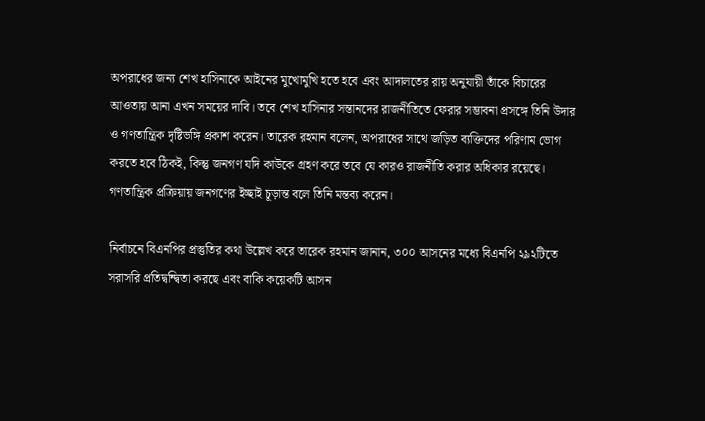অপরাধের জন্য শেখ হাসিনাকে আইনের মুখোমুখি হতে হবে এবং আদালতের রায় অনুযায়ী তাঁকে বিচারের আওতায় আনা এখন সময়ের দাবি। তবে শেখ হাসিনার সন্তানদের রাজনীতিতে ফেরার সম্ভাবনা প্রসঙ্গে তিনি উদার ও গণতান্ত্রিক দৃষ্টিভঙ্গি প্রকাশ করেন। তারেক রহমান বলেন, অপরাধের সাথে জড়িত ব্যক্তিদের পরিণাম ভোগ করতে হবে ঠিকই, কিন্তু জনগণ যদি কাউকে গ্রহণ করে তবে যে কারও রাজনীতি করার অধিকার রয়েছে। গণতান্ত্রিক প্রক্রিয়ায় জনগণের ইচ্ছাই চূড়ান্ত বলে তিনি মন্তব্য করেন।

নির্বাচনে বিএনপির প্রস্তুতির কথা উল্লেখ করে তারেক রহমান জানান, ৩০০ আসনের মধ্যে বিএনপি ২৯২টিতে সরাসরি প্রতিদ্বন্দ্বিতা করছে এবং বাকি কয়েকটি আসন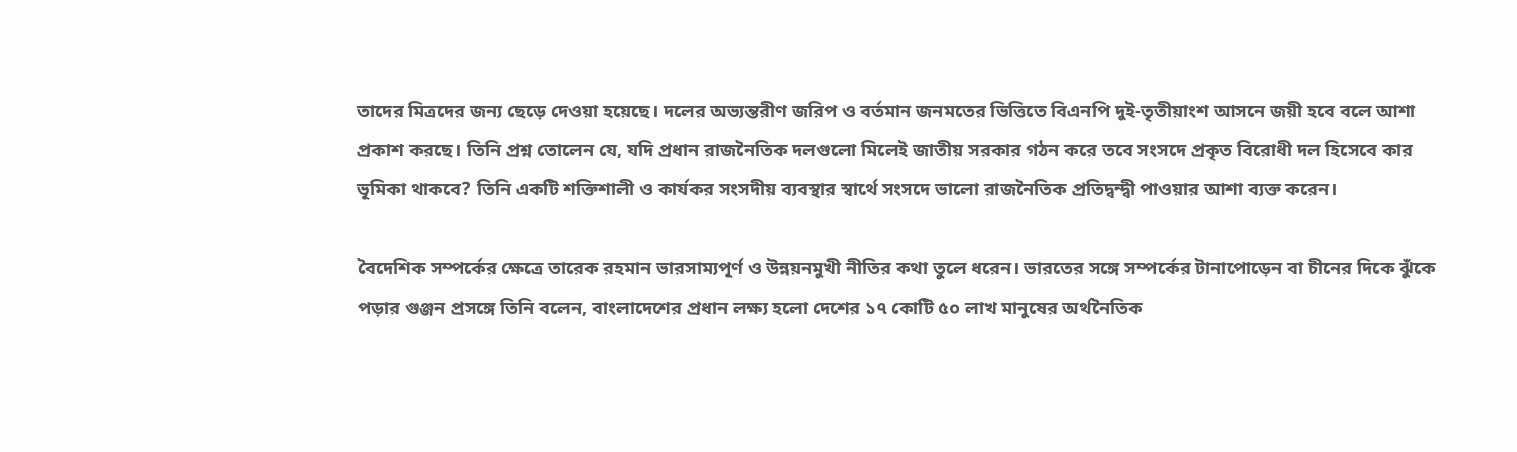তাদের মিত্রদের জন্য ছেড়ে দেওয়া হয়েছে। দলের অভ্যন্তরীণ জরিপ ও বর্তমান জনমতের ভিত্তিতে বিএনপি দুই-তৃতীয়াংশ আসনে জয়ী হবে বলে আশা প্রকাশ করছে। তিনি প্রশ্ন তোলেন যে, যদি প্রধান রাজনৈতিক দলগুলো মিলেই জাতীয় সরকার গঠন করে তবে সংসদে প্রকৃত বিরোধী দল হিসেবে কার ভূমিকা থাকবে? তিনি একটি শক্তিশালী ও কার্যকর সংসদীয় ব্যবস্থার স্বার্থে সংসদে ভালো রাজনৈতিক প্রতিদ্বন্দ্বী পাওয়ার আশা ব্যক্ত করেন।

বৈদেশিক সম্পর্কের ক্ষেত্রে তারেক রহমান ভারসাম্যপূর্ণ ও উন্নয়নমুখী নীতির কথা তুলে ধরেন। ভারতের সঙ্গে সম্পর্কের টানাপোড়েন বা চীনের দিকে ঝুঁকে পড়ার গুঞ্জন প্রসঙ্গে তিনি বলেন, বাংলাদেশের প্রধান লক্ষ্য হলো দেশের ১৭ কোটি ৫০ লাখ মানুষের অর্থনৈতিক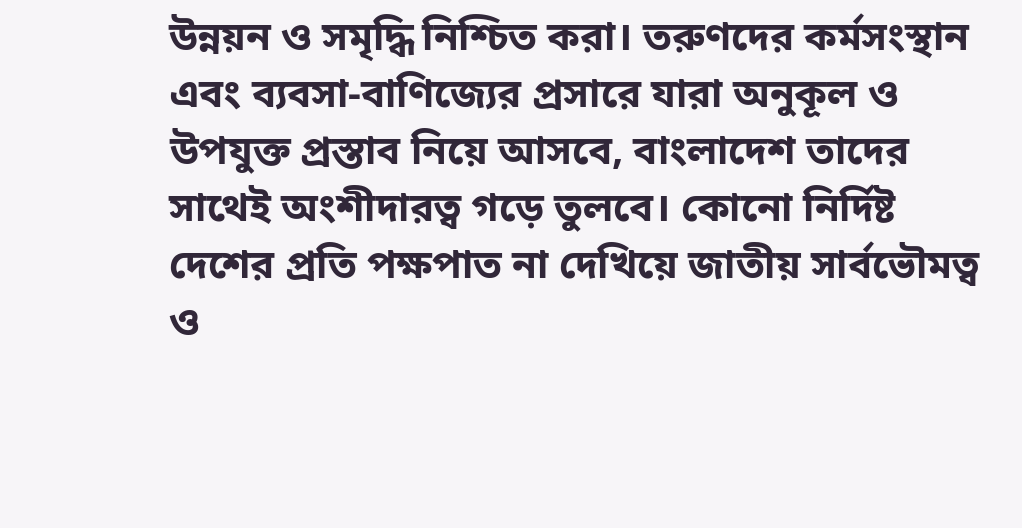উন্নয়ন ও সমৃদ্ধি নিশ্চিত করা। তরুণদের কর্মসংস্থান এবং ব্যবসা-বাণিজ্যের প্রসারে যারা অনুকূল ও উপযুক্ত প্রস্তাব নিয়ে আসবে, বাংলাদেশ তাদের সাথেই অংশীদারত্ব গড়ে তুলবে। কোনো নির্দিষ্ট দেশের প্রতি পক্ষপাত না দেখিয়ে জাতীয় সার্বভৌমত্ব ও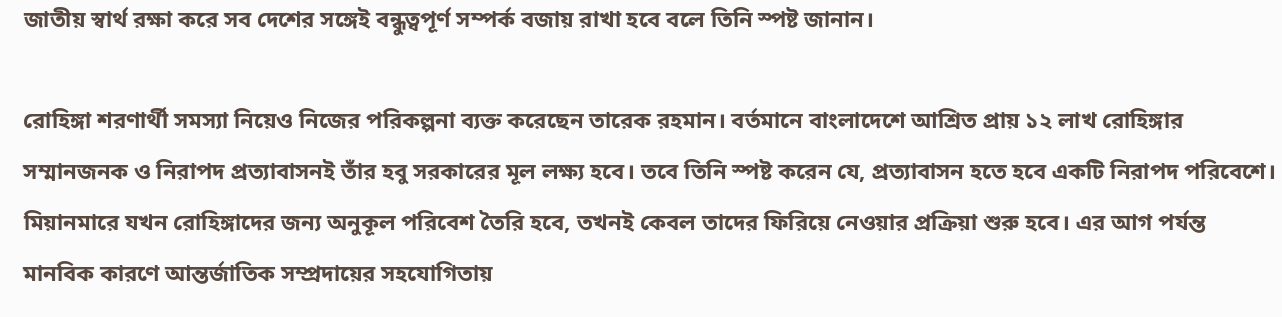জাতীয় স্বার্থ রক্ষা করে সব দেশের সঙ্গেই বন্ধুত্বপূর্ণ সম্পর্ক বজায় রাখা হবে বলে তিনি স্পষ্ট জানান।

রোহিঙ্গা শরণার্থী সমস্যা নিয়েও নিজের পরিকল্পনা ব্যক্ত করেছেন তারেক রহমান। বর্তমানে বাংলাদেশে আশ্রিত প্রায় ১২ লাখ রোহিঙ্গার সম্মানজনক ও নিরাপদ প্রত্যাবাসনই তাঁর হবু সরকারের মূল লক্ষ্য হবে। তবে তিনি স্পষ্ট করেন যে, প্রত্যাবাসন হতে হবে একটি নিরাপদ পরিবেশে। মিয়ানমারে যখন রোহিঙ্গাদের জন্য অনুকূল পরিবেশ তৈরি হবে, তখনই কেবল তাদের ফিরিয়ে নেওয়ার প্রক্রিয়া শুরু হবে। এর আগ পর্যন্ত মানবিক কারণে আন্তর্জাতিক সম্প্রদায়ের সহযোগিতায়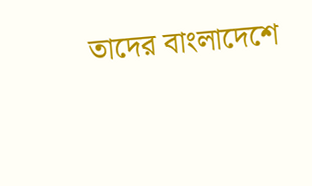তাদের বাংলাদেশে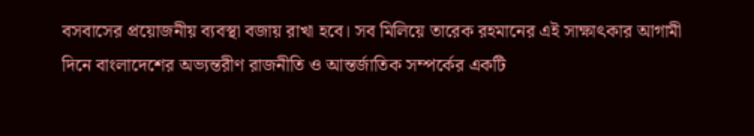বসবাসের প্রয়োজনীয় ব্যবস্থা বজায় রাখা হবে। সব মিলিয়ে তারেক রহমানের এই সাক্ষাৎকার আগামী দিনে বাংলাদেশের অভ্যন্তরীণ রাজনীতি ও আন্তর্জাতিক সম্পর্কের একটি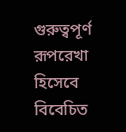গুরুত্বপূর্ণ রূপরেখা হিসেবে বিবেচিত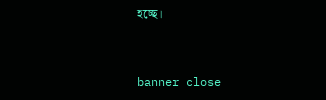হচ্ছে।


banner close